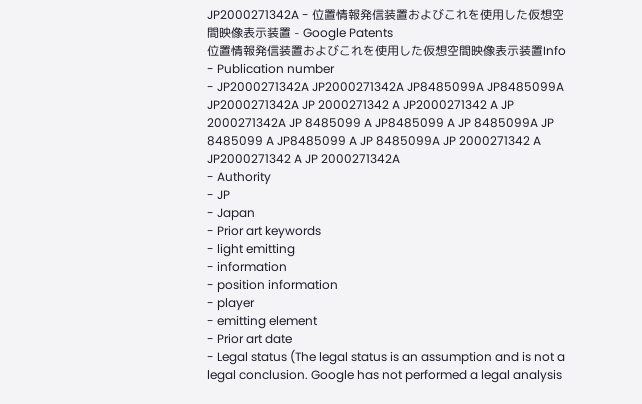JP2000271342A - 位置情報発信装置およびこれを使用した仮想空間映像表示装置 - Google Patents
位置情報発信装置およびこれを使用した仮想空間映像表示装置Info
- Publication number
- JP2000271342A JP2000271342A JP8485099A JP8485099A JP2000271342A JP 2000271342 A JP2000271342 A JP 2000271342A JP 8485099 A JP8485099 A JP 8485099A JP 8485099 A JP8485099 A JP 8485099A JP 2000271342 A JP2000271342 A JP 2000271342A
- Authority
- JP
- Japan
- Prior art keywords
- light emitting
- information
- position information
- player
- emitting element
- Prior art date
- Legal status (The legal status is an assumption and is not a legal conclusion. Google has not performed a legal analysis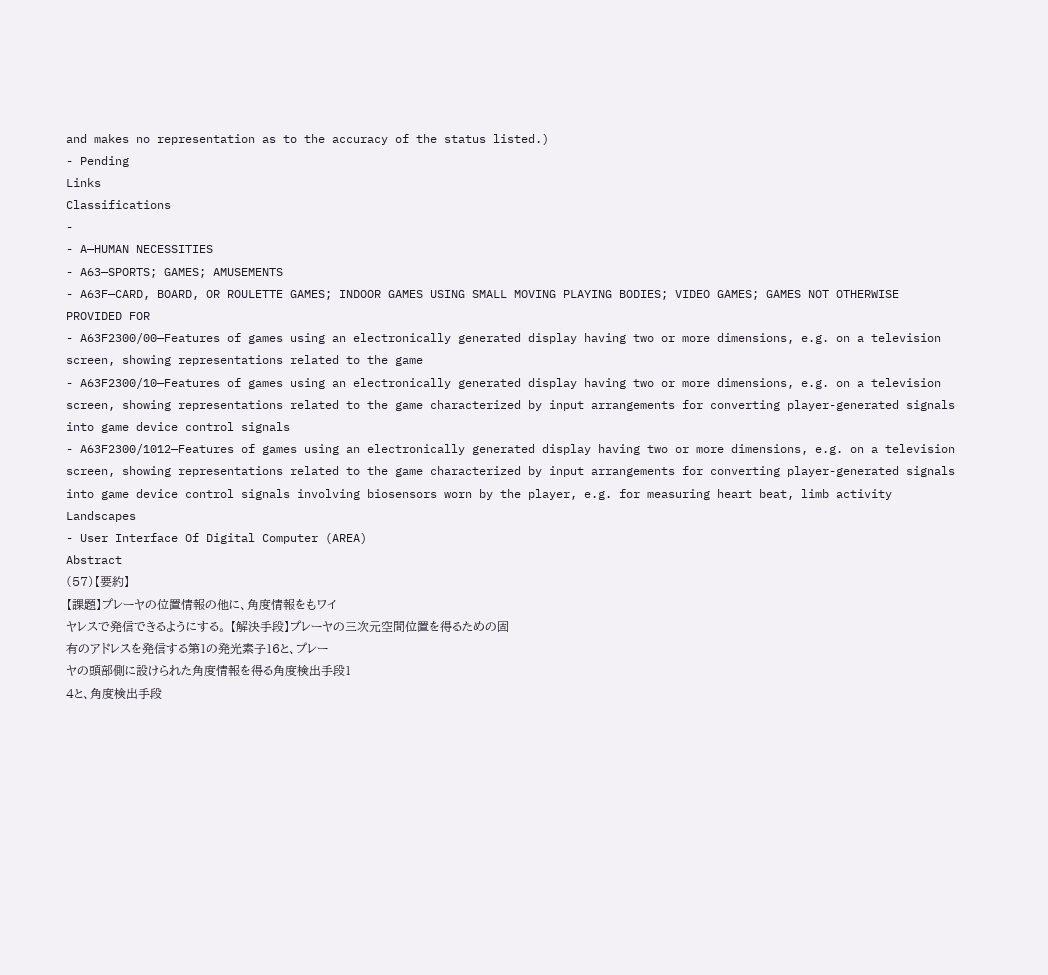and makes no representation as to the accuracy of the status listed.)
- Pending
Links
Classifications
-
- A—HUMAN NECESSITIES
- A63—SPORTS; GAMES; AMUSEMENTS
- A63F—CARD, BOARD, OR ROULETTE GAMES; INDOOR GAMES USING SMALL MOVING PLAYING BODIES; VIDEO GAMES; GAMES NOT OTHERWISE PROVIDED FOR
- A63F2300/00—Features of games using an electronically generated display having two or more dimensions, e.g. on a television screen, showing representations related to the game
- A63F2300/10—Features of games using an electronically generated display having two or more dimensions, e.g. on a television screen, showing representations related to the game characterized by input arrangements for converting player-generated signals into game device control signals
- A63F2300/1012—Features of games using an electronically generated display having two or more dimensions, e.g. on a television screen, showing representations related to the game characterized by input arrangements for converting player-generated signals into game device control signals involving biosensors worn by the player, e.g. for measuring heart beat, limb activity
Landscapes
- User Interface Of Digital Computer (AREA)
Abstract
(57)【要約】
【課題】プレーヤの位置情報の他に、角度情報をもワイ
ヤレスで発信できるようにする。 【解決手段】プレーヤの三次元空間位置を得るための固
有のアドレスを発信する第1の発光素子16と、プレー
ヤの頭部側に設けられた角度情報を得る角度検出手段1
4と、角度検出手段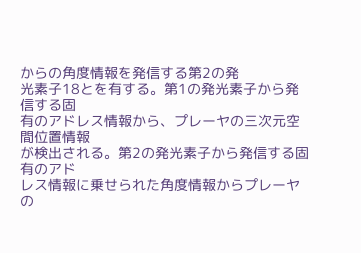からの角度情報を発信する第2の発
光素子18とを有する。第1の発光素子から発信する固
有のアドレス情報から、プレーヤの三次元空間位置情報
が検出される。第2の発光素子から発信する固有のアド
レス情報に乗せられた角度情報からプレーヤの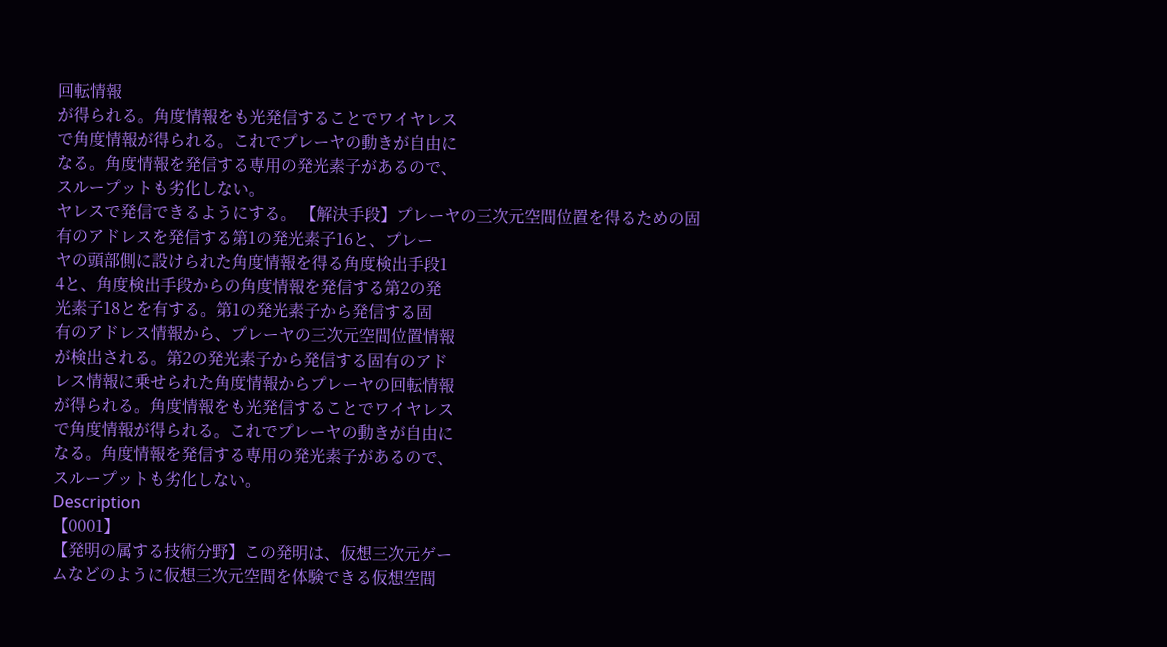回転情報
が得られる。角度情報をも光発信することでワイヤレス
で角度情報が得られる。これでプレーヤの動きが自由に
なる。角度情報を発信する専用の発光素子があるので、
スループットも劣化しない。
ヤレスで発信できるようにする。 【解決手段】プレーヤの三次元空間位置を得るための固
有のアドレスを発信する第1の発光素子16と、プレー
ヤの頭部側に設けられた角度情報を得る角度検出手段1
4と、角度検出手段からの角度情報を発信する第2の発
光素子18とを有する。第1の発光素子から発信する固
有のアドレス情報から、プレーヤの三次元空間位置情報
が検出される。第2の発光素子から発信する固有のアド
レス情報に乗せられた角度情報からプレーヤの回転情報
が得られる。角度情報をも光発信することでワイヤレス
で角度情報が得られる。これでプレーヤの動きが自由に
なる。角度情報を発信する専用の発光素子があるので、
スループットも劣化しない。
Description
【0001】
【発明の属する技術分野】この発明は、仮想三次元ゲー
ムなどのように仮想三次元空間を体験できる仮想空間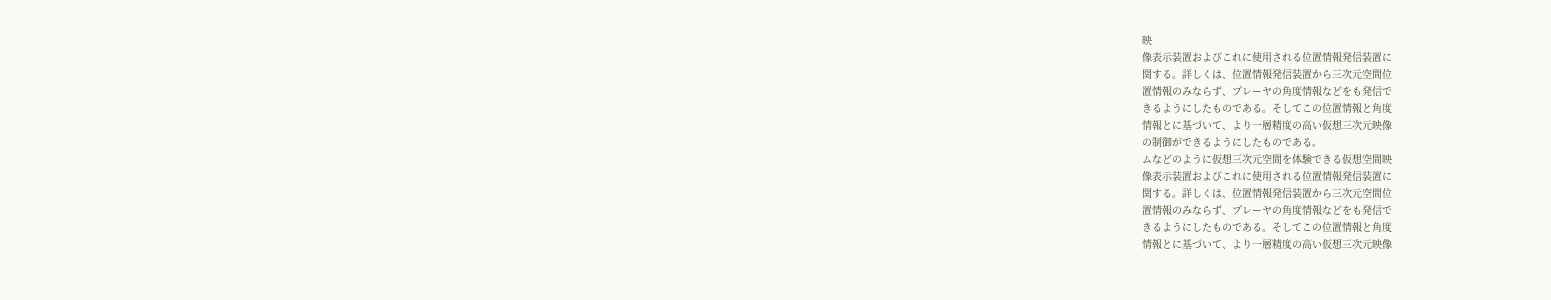映
像表示装置およびこれに使用される位置情報発信装置に
関する。詳しくは、位置情報発信装置から三次元空間位
置情報のみならず、プレーヤの角度情報などをも発信で
きるようにしたものである。そしてこの位置情報と角度
情報とに基づいて、より一層精度の高い仮想三次元映像
の制御ができるようにしたものである。
ムなどのように仮想三次元空間を体験できる仮想空間映
像表示装置およびこれに使用される位置情報発信装置に
関する。詳しくは、位置情報発信装置から三次元空間位
置情報のみならず、プレーヤの角度情報などをも発信で
きるようにしたものである。そしてこの位置情報と角度
情報とに基づいて、より一層精度の高い仮想三次元映像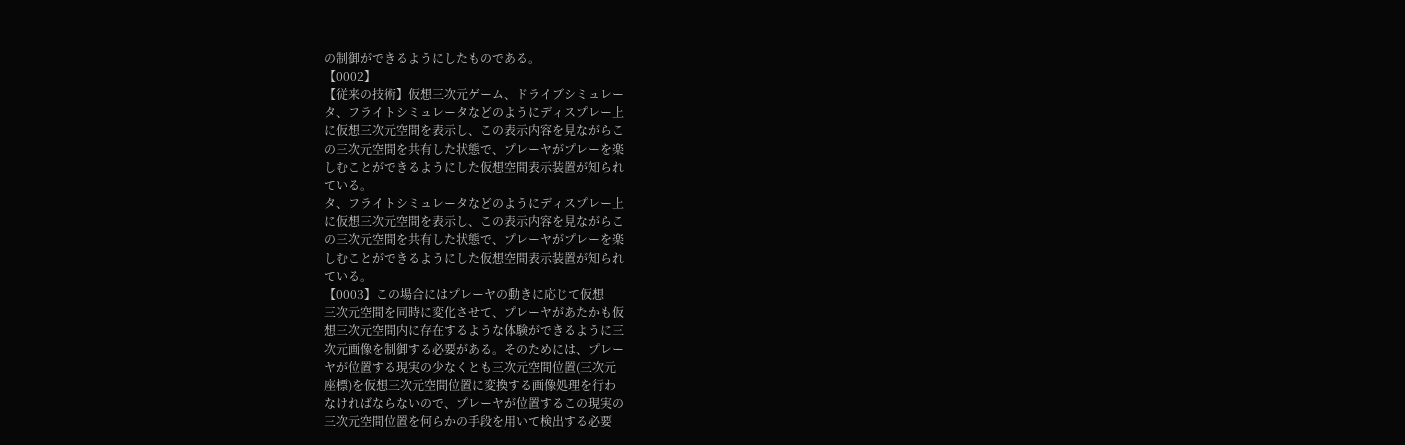の制御ができるようにしたものである。
【0002】
【従来の技術】仮想三次元ゲーム、ドライブシミュレー
タ、フライトシミュレータなどのようにディスプレー上
に仮想三次元空間を表示し、この表示内容を見ながらこ
の三次元空間を共有した状態で、プレーヤがプレーを楽
しむことができるようにした仮想空間表示装置が知られ
ている。
タ、フライトシミュレータなどのようにディスプレー上
に仮想三次元空間を表示し、この表示内容を見ながらこ
の三次元空間を共有した状態で、プレーヤがプレーを楽
しむことができるようにした仮想空間表示装置が知られ
ている。
【0003】この場合にはプレーヤの動きに応じて仮想
三次元空間を同時に変化させて、プレーヤがあたかも仮
想三次元空間内に存在するような体験ができるように三
次元画像を制御する必要がある。そのためには、プレー
ヤが位置する現実の少なくとも三次元空間位置(三次元
座標)を仮想三次元空間位置に変換する画像処理を行わ
なければならないので、プレーヤが位置するこの現実の
三次元空間位置を何らかの手段を用いて検出する必要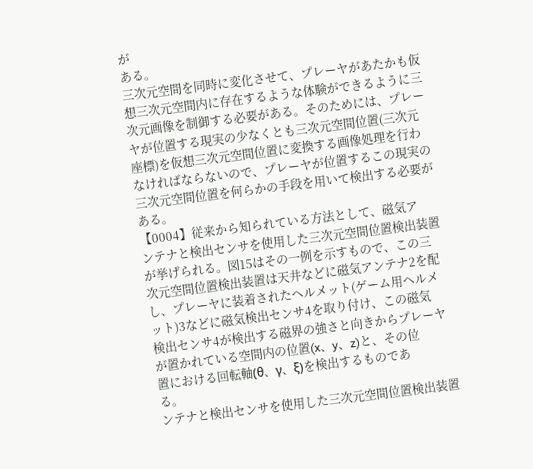が
ある。
三次元空間を同時に変化させて、プレーヤがあたかも仮
想三次元空間内に存在するような体験ができるように三
次元画像を制御する必要がある。そのためには、プレー
ヤが位置する現実の少なくとも三次元空間位置(三次元
座標)を仮想三次元空間位置に変換する画像処理を行わ
なければならないので、プレーヤが位置するこの現実の
三次元空間位置を何らかの手段を用いて検出する必要が
ある。
【0004】従来から知られている方法として、磁気ア
ンテナと検出センサを使用した三次元空間位置検出装置
が挙げられる。図15はその一例を示すもので、この三
次元空間位置検出装置は天井などに磁気アンテナ2を配
し、プレーヤに装着されたヘルメット(ゲーム用ヘルメ
ット)3などに磁気検出センサ4を取り付け、この磁気
検出センサ4が検出する磁界の強さと向きからプレーヤ
が置かれている空間内の位置(x、y、z)と、その位
置における回転軸(θ、γ、ξ)を検出するものであ
る。
ンテナと検出センサを使用した三次元空間位置検出装置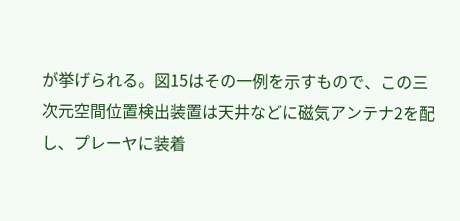が挙げられる。図15はその一例を示すもので、この三
次元空間位置検出装置は天井などに磁気アンテナ2を配
し、プレーヤに装着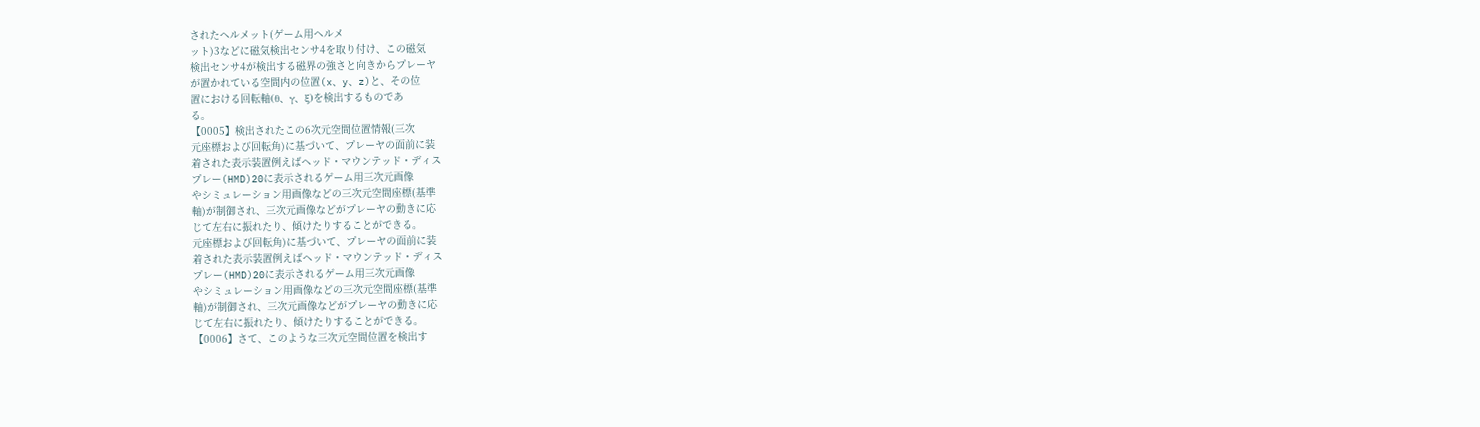されたヘルメット(ゲーム用ヘルメ
ット)3などに磁気検出センサ4を取り付け、この磁気
検出センサ4が検出する磁界の強さと向きからプレーヤ
が置かれている空間内の位置(x、y、z)と、その位
置における回転軸(θ、γ、ξ)を検出するものであ
る。
【0005】検出されたこの6次元空間位置情報(三次
元座標および回転角)に基づいて、プレーヤの面前に装
着された表示装置例えばヘッド・マウンテッド・ディス
プレー(HMD)20に表示されるゲーム用三次元画像
やシミュレーション用画像などの三次元空間座標(基準
軸)が制御され、三次元画像などがプレーヤの動きに応
じて左右に振れたり、傾けたりすることができる。
元座標および回転角)に基づいて、プレーヤの面前に装
着された表示装置例えばヘッド・マウンテッド・ディス
プレー(HMD)20に表示されるゲーム用三次元画像
やシミュレーション用画像などの三次元空間座標(基準
軸)が制御され、三次元画像などがプレーヤの動きに応
じて左右に振れたり、傾けたりすることができる。
【0006】さて、このような三次元空間位置を検出す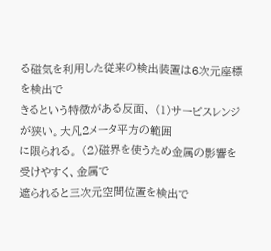る磁気を利用した従来の検出装置は6次元座標を検出で
きるという特徴がある反面、 (1)サービスレンジが狭い。大凡2メータ平方の範囲
に限られる。 (2)磁界を使うため金属の影響を受けやすく、金属で
遮られると三次元空間位置を検出で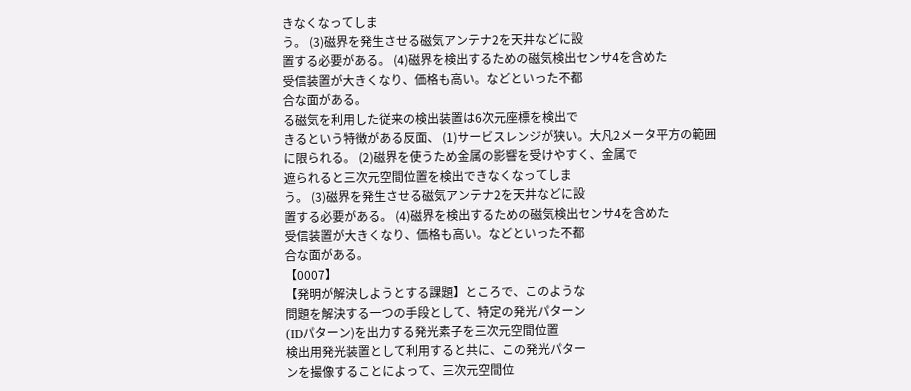きなくなってしま
う。 (3)磁界を発生させる磁気アンテナ2を天井などに設
置する必要がある。 (4)磁界を検出するための磁気検出センサ4を含めた
受信装置が大きくなり、価格も高い。などといった不都
合な面がある。
る磁気を利用した従来の検出装置は6次元座標を検出で
きるという特徴がある反面、 (1)サービスレンジが狭い。大凡2メータ平方の範囲
に限られる。 (2)磁界を使うため金属の影響を受けやすく、金属で
遮られると三次元空間位置を検出できなくなってしま
う。 (3)磁界を発生させる磁気アンテナ2を天井などに設
置する必要がある。 (4)磁界を検出するための磁気検出センサ4を含めた
受信装置が大きくなり、価格も高い。などといった不都
合な面がある。
【0007】
【発明が解決しようとする課題】ところで、このような
問題を解決する一つの手段として、特定の発光パターン
(IDパターン)を出力する発光素子を三次元空間位置
検出用発光装置として利用すると共に、この発光パター
ンを撮像することによって、三次元空間位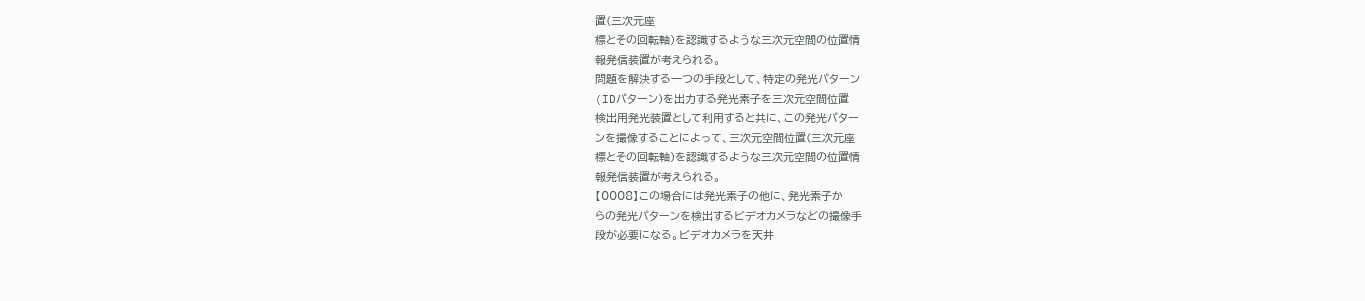置(三次元座
標とその回転軸)を認識するような三次元空間の位置情
報発信装置が考えられる。
問題を解決する一つの手段として、特定の発光パターン
(IDパターン)を出力する発光素子を三次元空間位置
検出用発光装置として利用すると共に、この発光パター
ンを撮像することによって、三次元空間位置(三次元座
標とその回転軸)を認識するような三次元空間の位置情
報発信装置が考えられる。
【0008】この場合には発光素子の他に、発光素子か
らの発光パターンを検出するビデオカメラなどの撮像手
段が必要になる。ビデオカメラを天井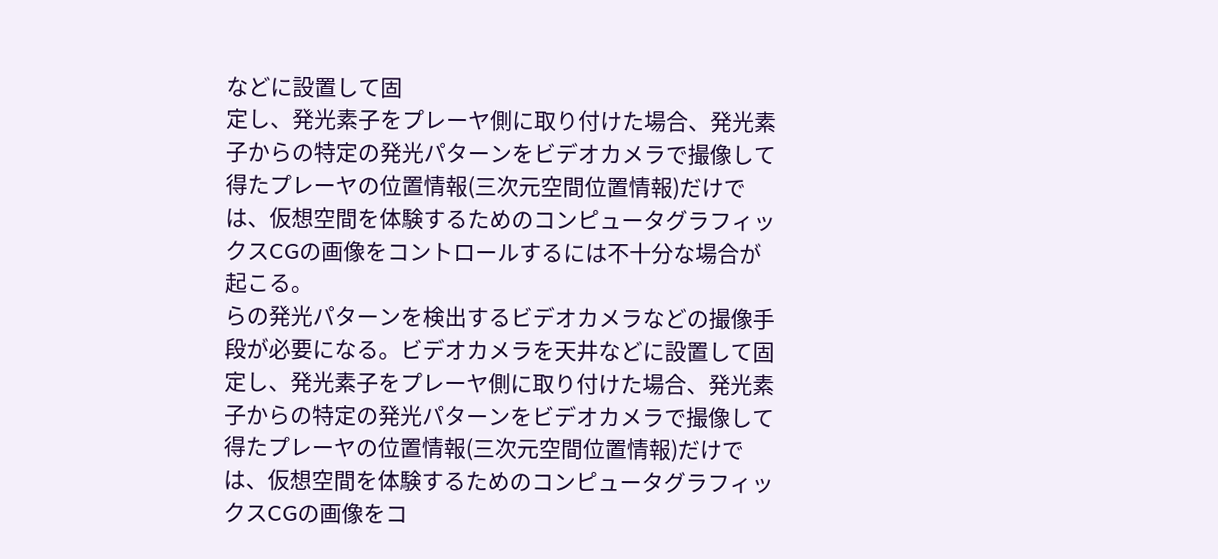などに設置して固
定し、発光素子をプレーヤ側に取り付けた場合、発光素
子からの特定の発光パターンをビデオカメラで撮像して
得たプレーヤの位置情報(三次元空間位置情報)だけで
は、仮想空間を体験するためのコンピュータグラフィッ
クスCGの画像をコントロールするには不十分な場合が
起こる。
らの発光パターンを検出するビデオカメラなどの撮像手
段が必要になる。ビデオカメラを天井などに設置して固
定し、発光素子をプレーヤ側に取り付けた場合、発光素
子からの特定の発光パターンをビデオカメラで撮像して
得たプレーヤの位置情報(三次元空間位置情報)だけで
は、仮想空間を体験するためのコンピュータグラフィッ
クスCGの画像をコ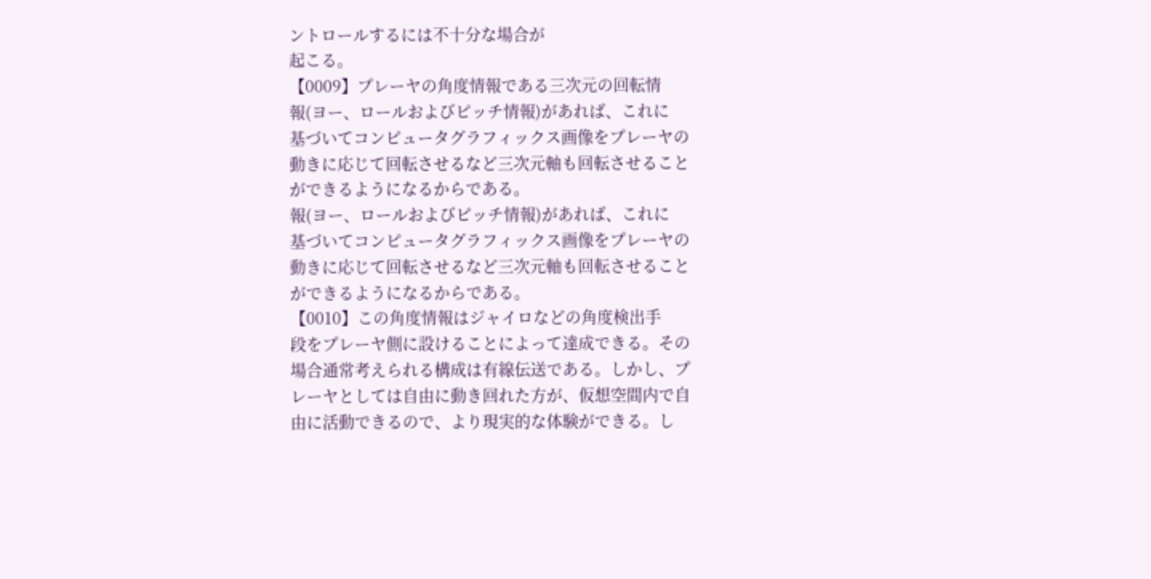ントロールするには不十分な場合が
起こる。
【0009】プレーヤの角度情報である三次元の回転情
報(ヨー、ロールおよびピッチ情報)があれば、これに
基づいてコンピュータグラフィックス画像をプレーヤの
動きに応じて回転させるなど三次元軸も回転させること
ができるようになるからである。
報(ヨー、ロールおよびピッチ情報)があれば、これに
基づいてコンピュータグラフィックス画像をプレーヤの
動きに応じて回転させるなど三次元軸も回転させること
ができるようになるからである。
【0010】この角度情報はジャイロなどの角度検出手
段をプレーヤ側に設けることによって達成できる。その
場合通常考えられる構成は有線伝送である。しかし、プ
レーヤとしては自由に動き回れた方が、仮想空間内で自
由に活動できるので、より現実的な体験ができる。し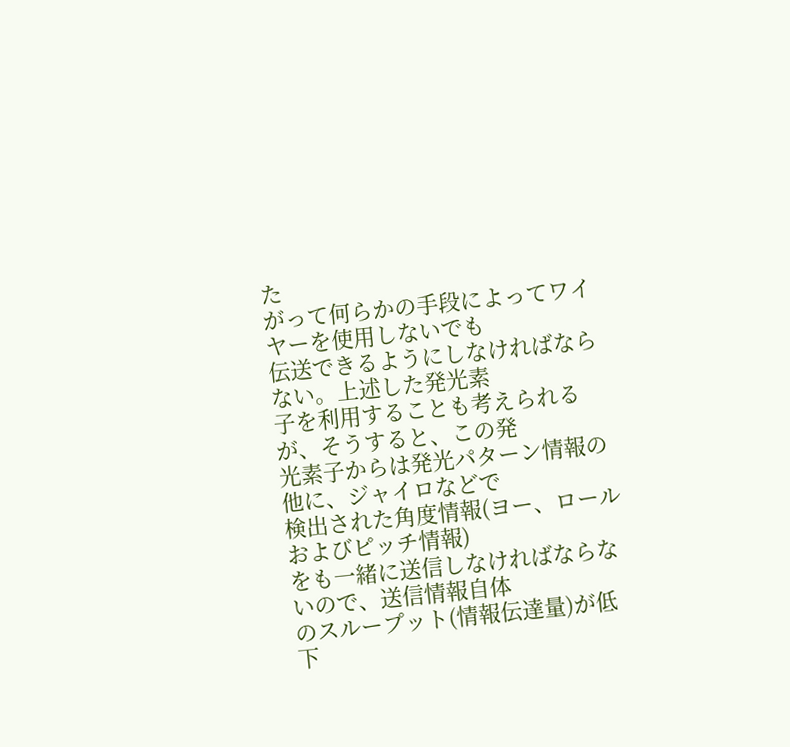た
がって何らかの手段によってワイヤーを使用しないでも
伝送できるようにしなければならない。上述した発光素
子を利用することも考えられるが、そうすると、この発
光素子からは発光パターン情報の他に、ジャイロなどで
検出された角度情報(ヨー、ロールおよびピッチ情報)
をも一緒に送信しなければならないので、送信情報自体
のスループット(情報伝達量)が低下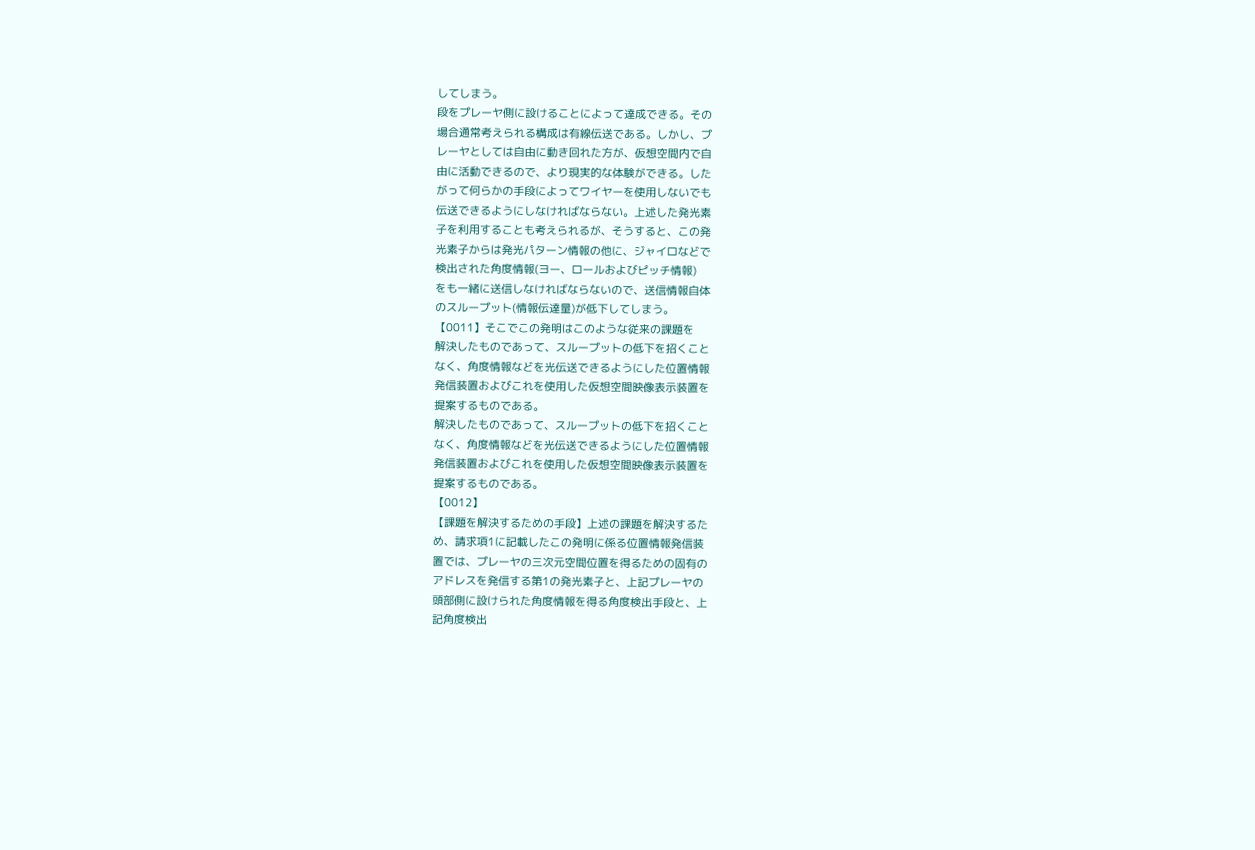してしまう。
段をプレーヤ側に設けることによって達成できる。その
場合通常考えられる構成は有線伝送である。しかし、プ
レーヤとしては自由に動き回れた方が、仮想空間内で自
由に活動できるので、より現実的な体験ができる。した
がって何らかの手段によってワイヤーを使用しないでも
伝送できるようにしなければならない。上述した発光素
子を利用することも考えられるが、そうすると、この発
光素子からは発光パターン情報の他に、ジャイロなどで
検出された角度情報(ヨー、ロールおよびピッチ情報)
をも一緒に送信しなければならないので、送信情報自体
のスループット(情報伝達量)が低下してしまう。
【0011】そこでこの発明はこのような従来の課題を
解決したものであって、スループットの低下を招くこと
なく、角度情報などを光伝送できるようにした位置情報
発信装置およびこれを使用した仮想空間映像表示装置を
提案するものである。
解決したものであって、スループットの低下を招くこと
なく、角度情報などを光伝送できるようにした位置情報
発信装置およびこれを使用した仮想空間映像表示装置を
提案するものである。
【0012】
【課題を解決するための手段】上述の課題を解決するた
め、請求項1に記載したこの発明に係る位置情報発信装
置では、プレーヤの三次元空間位置を得るための固有の
アドレスを発信する第1の発光素子と、上記プレーヤの
頭部側に設けられた角度情報を得る角度検出手段と、上
記角度検出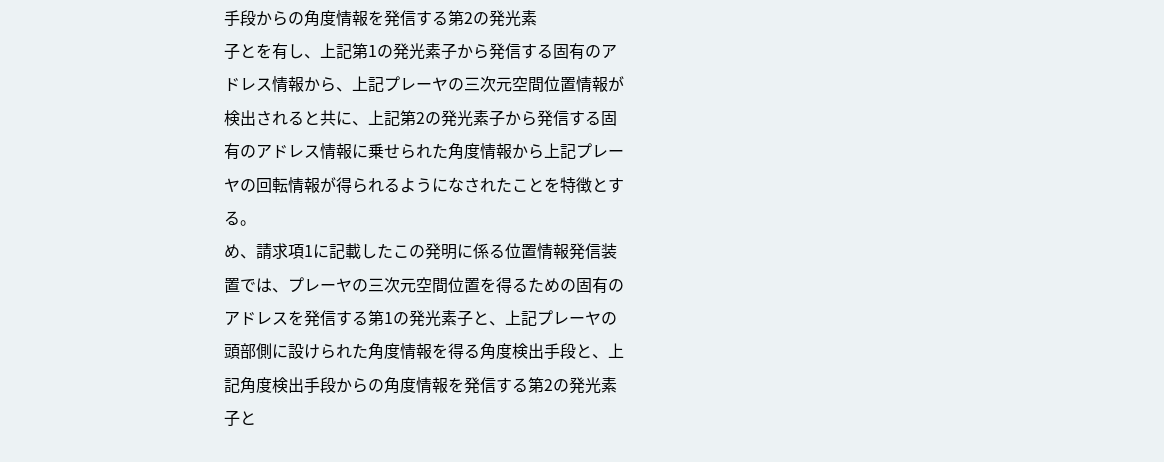手段からの角度情報を発信する第2の発光素
子とを有し、上記第1の発光素子から発信する固有のア
ドレス情報から、上記プレーヤの三次元空間位置情報が
検出されると共に、上記第2の発光素子から発信する固
有のアドレス情報に乗せられた角度情報から上記プレー
ヤの回転情報が得られるようになされたことを特徴とす
る。
め、請求項1に記載したこの発明に係る位置情報発信装
置では、プレーヤの三次元空間位置を得るための固有の
アドレスを発信する第1の発光素子と、上記プレーヤの
頭部側に設けられた角度情報を得る角度検出手段と、上
記角度検出手段からの角度情報を発信する第2の発光素
子と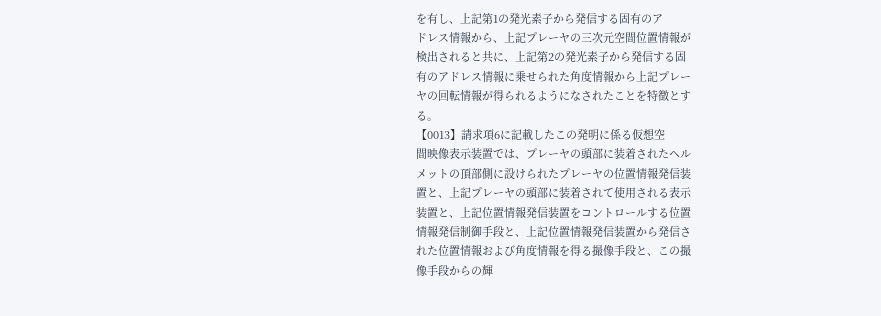を有し、上記第1の発光素子から発信する固有のア
ドレス情報から、上記プレーヤの三次元空間位置情報が
検出されると共に、上記第2の発光素子から発信する固
有のアドレス情報に乗せられた角度情報から上記プレー
ヤの回転情報が得られるようになされたことを特徴とす
る。
【0013】請求項6に記載したこの発明に係る仮想空
間映像表示装置では、プレーヤの頭部に装着されたヘル
メットの頂部側に設けられたプレーヤの位置情報発信装
置と、上記プレーヤの頭部に装着されて使用される表示
装置と、上記位置情報発信装置をコントロールする位置
情報発信制御手段と、上記位置情報発信装置から発信さ
れた位置情報および角度情報を得る撮像手段と、この撮
像手段からの輝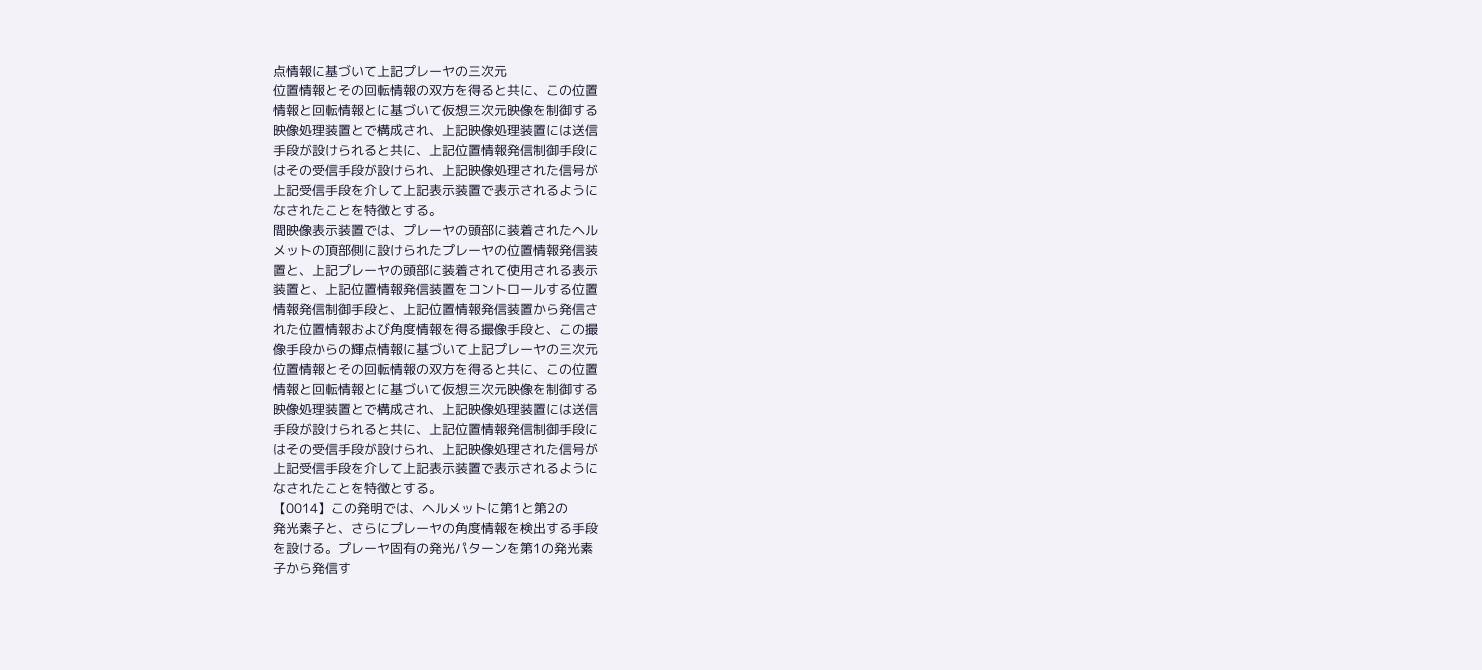点情報に基づいて上記プレーヤの三次元
位置情報とその回転情報の双方を得ると共に、この位置
情報と回転情報とに基づいて仮想三次元映像を制御する
映像処理装置とで構成され、上記映像処理装置には送信
手段が設けられると共に、上記位置情報発信制御手段に
はその受信手段が設けられ、上記映像処理された信号が
上記受信手段を介して上記表示装置で表示されるように
なされたことを特徴とする。
間映像表示装置では、プレーヤの頭部に装着されたヘル
メットの頂部側に設けられたプレーヤの位置情報発信装
置と、上記プレーヤの頭部に装着されて使用される表示
装置と、上記位置情報発信装置をコントロールする位置
情報発信制御手段と、上記位置情報発信装置から発信さ
れた位置情報および角度情報を得る撮像手段と、この撮
像手段からの輝点情報に基づいて上記プレーヤの三次元
位置情報とその回転情報の双方を得ると共に、この位置
情報と回転情報とに基づいて仮想三次元映像を制御する
映像処理装置とで構成され、上記映像処理装置には送信
手段が設けられると共に、上記位置情報発信制御手段に
はその受信手段が設けられ、上記映像処理された信号が
上記受信手段を介して上記表示装置で表示されるように
なされたことを特徴とする。
【0014】この発明では、ヘルメットに第1と第2の
発光素子と、さらにプレーヤの角度情報を検出する手段
を設ける。プレーヤ固有の発光パターンを第1の発光素
子から発信す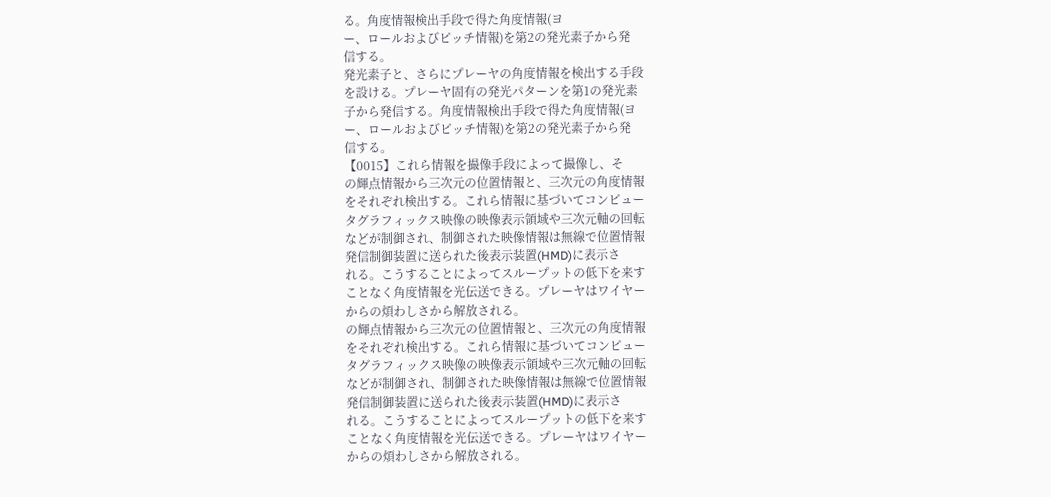る。角度情報検出手段で得た角度情報(ヨ
ー、ロールおよびピッチ情報)を第2の発光素子から発
信する。
発光素子と、さらにプレーヤの角度情報を検出する手段
を設ける。プレーヤ固有の発光パターンを第1の発光素
子から発信する。角度情報検出手段で得た角度情報(ヨ
ー、ロールおよびピッチ情報)を第2の発光素子から発
信する。
【0015】これら情報を撮像手段によって撮像し、そ
の輝点情報から三次元の位置情報と、三次元の角度情報
をそれぞれ検出する。これら情報に基づいてコンピュー
タグラフィックス映像の映像表示領域や三次元軸の回転
などが制御され、制御された映像情報は無線で位置情報
発信制御装置に送られた後表示装置(HMD)に表示さ
れる。こうすることによってスループットの低下を来す
ことなく角度情報を光伝送できる。プレーヤはワイヤー
からの煩わしさから解放される。
の輝点情報から三次元の位置情報と、三次元の角度情報
をそれぞれ検出する。これら情報に基づいてコンピュー
タグラフィックス映像の映像表示領域や三次元軸の回転
などが制御され、制御された映像情報は無線で位置情報
発信制御装置に送られた後表示装置(HMD)に表示さ
れる。こうすることによってスループットの低下を来す
ことなく角度情報を光伝送できる。プレーヤはワイヤー
からの煩わしさから解放される。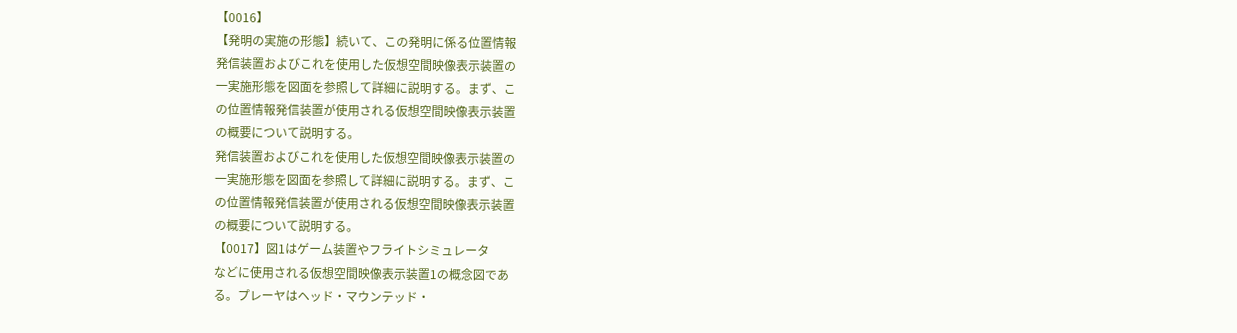【0016】
【発明の実施の形態】続いて、この発明に係る位置情報
発信装置およびこれを使用した仮想空間映像表示装置の
一実施形態を図面を参照して詳細に説明する。まず、こ
の位置情報発信装置が使用される仮想空間映像表示装置
の概要について説明する。
発信装置およびこれを使用した仮想空間映像表示装置の
一実施形態を図面を参照して詳細に説明する。まず、こ
の位置情報発信装置が使用される仮想空間映像表示装置
の概要について説明する。
【0017】図1はゲーム装置やフライトシミュレータ
などに使用される仮想空間映像表示装置1の概念図であ
る。プレーヤはヘッド・マウンテッド・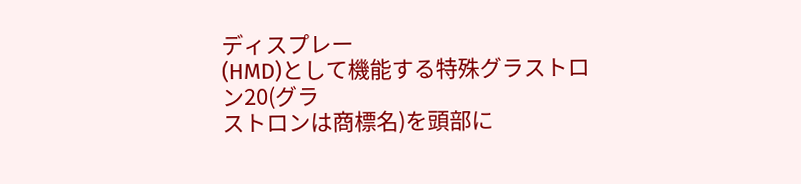ディスプレー
(HMD)として機能する特殊グラストロン20(グラ
ストロンは商標名)を頭部に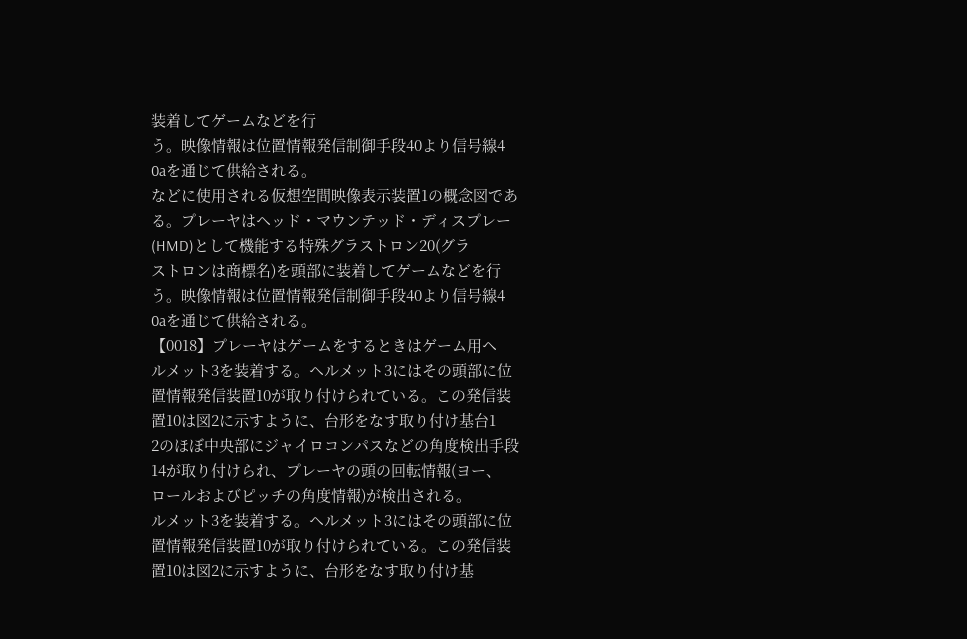装着してゲームなどを行
う。映像情報は位置情報発信制御手段40より信号線4
0aを通じて供給される。
などに使用される仮想空間映像表示装置1の概念図であ
る。プレーヤはヘッド・マウンテッド・ディスプレー
(HMD)として機能する特殊グラストロン20(グラ
ストロンは商標名)を頭部に装着してゲームなどを行
う。映像情報は位置情報発信制御手段40より信号線4
0aを通じて供給される。
【0018】プレーヤはゲームをするときはゲーム用ヘ
ルメット3を装着する。ヘルメット3にはその頭部に位
置情報発信装置10が取り付けられている。この発信装
置10は図2に示すように、台形をなす取り付け基台1
2のほぼ中央部にジャイロコンパスなどの角度検出手段
14が取り付けられ、プレーヤの頭の回転情報(ヨー、
ロールおよびピッチの角度情報)が検出される。
ルメット3を装着する。ヘルメット3にはその頭部に位
置情報発信装置10が取り付けられている。この発信装
置10は図2に示すように、台形をなす取り付け基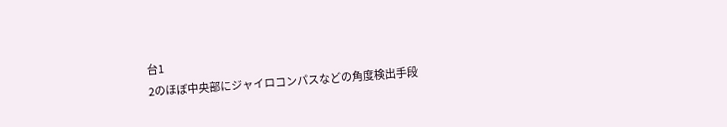台1
2のほぼ中央部にジャイロコンパスなどの角度検出手段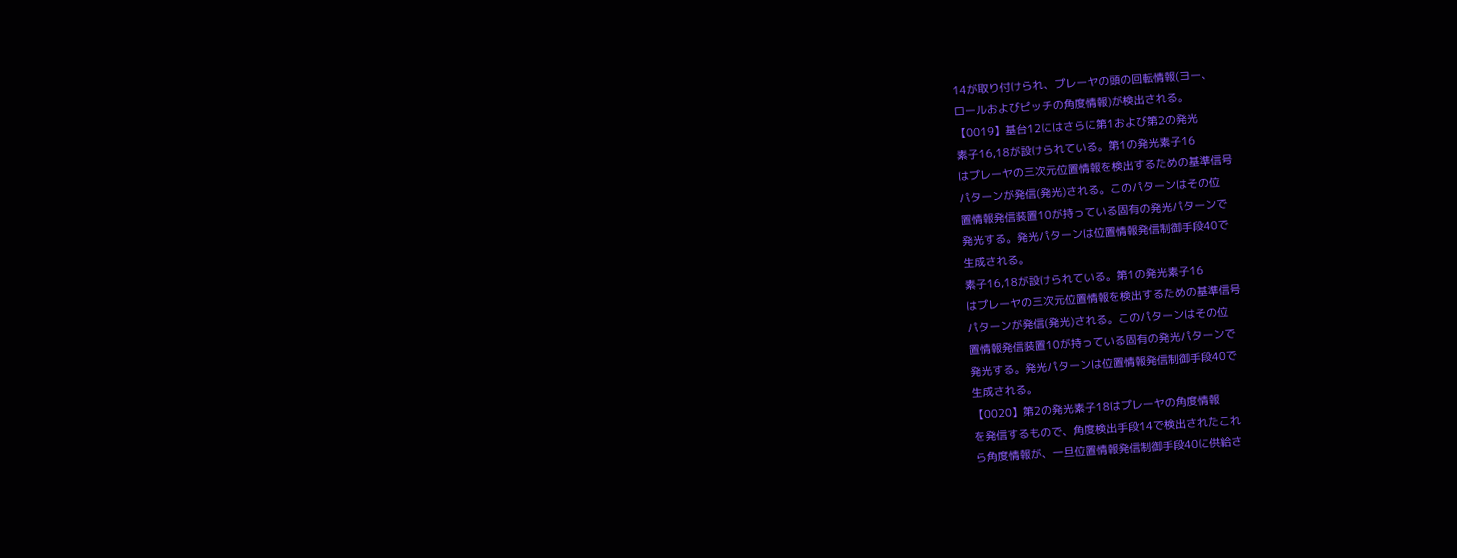14が取り付けられ、プレーヤの頭の回転情報(ヨー、
ロールおよびピッチの角度情報)が検出される。
【0019】基台12にはさらに第1および第2の発光
素子16,18が設けられている。第1の発光素子16
はプレーヤの三次元位置情報を検出するための基準信号
パターンが発信(発光)される。このパターンはその位
置情報発信装置10が持っている固有の発光パターンで
発光する。発光パターンは位置情報発信制御手段40で
生成される。
素子16,18が設けられている。第1の発光素子16
はプレーヤの三次元位置情報を検出するための基準信号
パターンが発信(発光)される。このパターンはその位
置情報発信装置10が持っている固有の発光パターンで
発光する。発光パターンは位置情報発信制御手段40で
生成される。
【0020】第2の発光素子18はプレーヤの角度情報
を発信するもので、角度検出手段14で検出されたこれ
ら角度情報が、一旦位置情報発信制御手段40に供給さ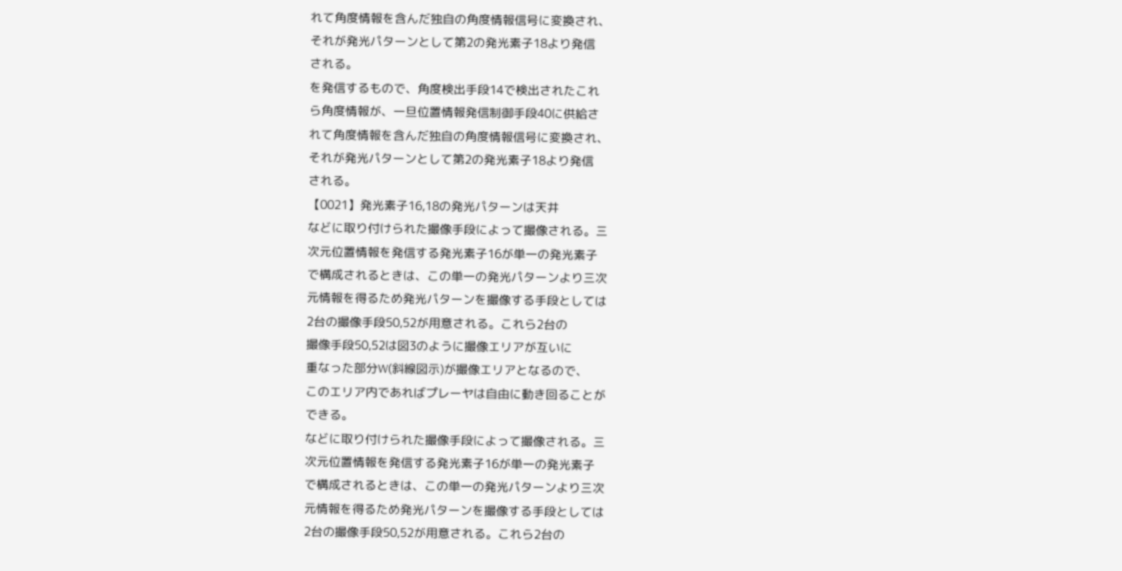れて角度情報を含んだ独自の角度情報信号に変換され、
それが発光パターンとして第2の発光素子18より発信
される。
を発信するもので、角度検出手段14で検出されたこれ
ら角度情報が、一旦位置情報発信制御手段40に供給さ
れて角度情報を含んだ独自の角度情報信号に変換され、
それが発光パターンとして第2の発光素子18より発信
される。
【0021】発光素子16,18の発光パターンは天井
などに取り付けられた撮像手段によって撮像される。三
次元位置情報を発信する発光素子16が単一の発光素子
で構成されるときは、この単一の発光パターンより三次
元情報を得るため発光パターンを撮像する手段としては
2台の撮像手段50,52が用意される。これら2台の
撮像手段50,52は図3のように撮像エリアが互いに
重なった部分W(斜線図示)が撮像エリアとなるので、
このエリア内であればプレーヤは自由に動き回ることが
できる。
などに取り付けられた撮像手段によって撮像される。三
次元位置情報を発信する発光素子16が単一の発光素子
で構成されるときは、この単一の発光パターンより三次
元情報を得るため発光パターンを撮像する手段としては
2台の撮像手段50,52が用意される。これら2台の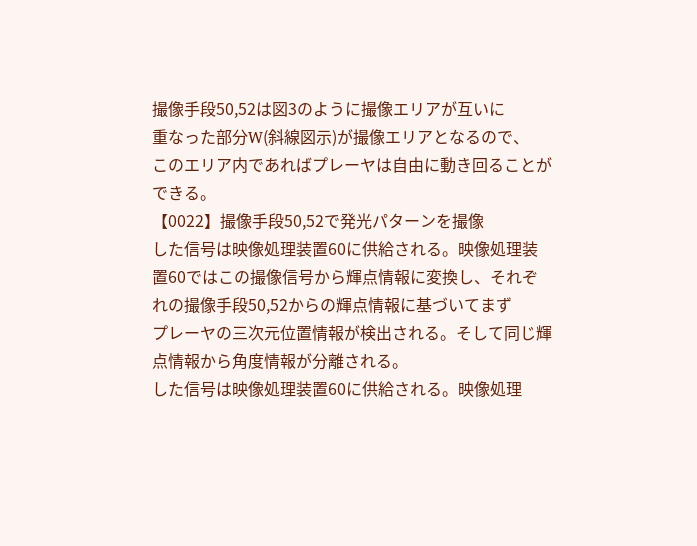撮像手段50,52は図3のように撮像エリアが互いに
重なった部分W(斜線図示)が撮像エリアとなるので、
このエリア内であればプレーヤは自由に動き回ることが
できる。
【0022】撮像手段50,52で発光パターンを撮像
した信号は映像処理装置60に供給される。映像処理装
置60ではこの撮像信号から輝点情報に変換し、それぞ
れの撮像手段50,52からの輝点情報に基づいてまず
プレーヤの三次元位置情報が検出される。そして同じ輝
点情報から角度情報が分離される。
した信号は映像処理装置60に供給される。映像処理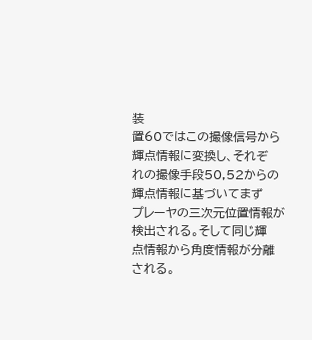装
置60ではこの撮像信号から輝点情報に変換し、それぞ
れの撮像手段50,52からの輝点情報に基づいてまず
プレーヤの三次元位置情報が検出される。そして同じ輝
点情報から角度情報が分離される。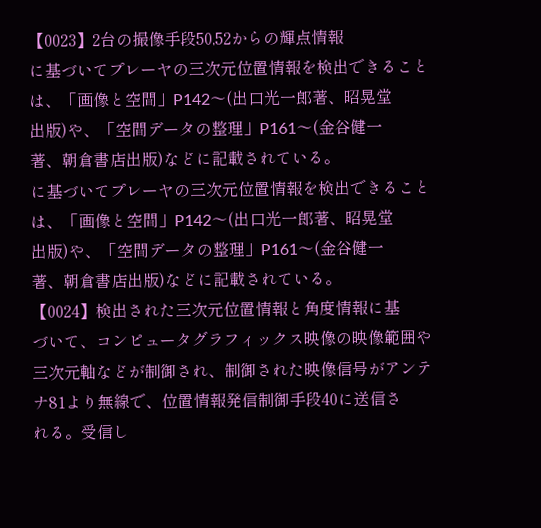【0023】2台の撮像手段50,52からの輝点情報
に基づいてプレーヤの三次元位置情報を検出できること
は、「画像と空間」P142〜(出口光一郎著、昭晃堂
出版)や、「空間データの整理」P161〜(金谷健一
著、朝倉書店出版)などに記載されている。
に基づいてプレーヤの三次元位置情報を検出できること
は、「画像と空間」P142〜(出口光一郎著、昭晃堂
出版)や、「空間データの整理」P161〜(金谷健一
著、朝倉書店出版)などに記載されている。
【0024】検出された三次元位置情報と角度情報に基
づいて、コンピュータグラフィックス映像の映像範囲や
三次元軸などが制御され、制御された映像信号がアンテ
ナ81より無線で、位置情報発信制御手段40に送信さ
れる。受信し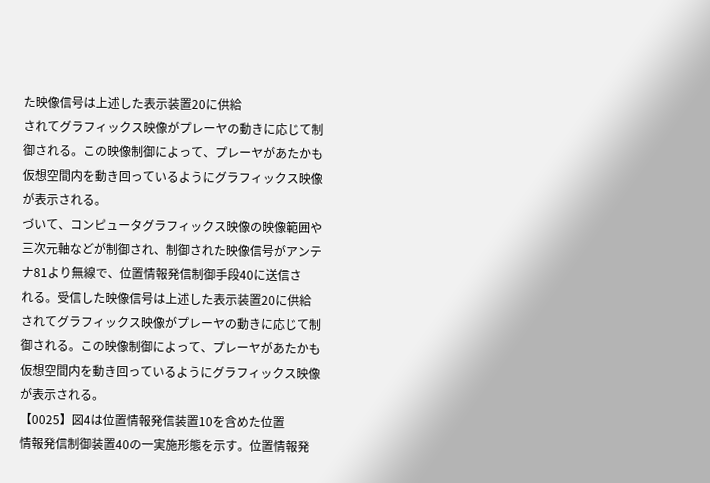た映像信号は上述した表示装置20に供給
されてグラフィックス映像がプレーヤの動きに応じて制
御される。この映像制御によって、プレーヤがあたかも
仮想空間内を動き回っているようにグラフィックス映像
が表示される。
づいて、コンピュータグラフィックス映像の映像範囲や
三次元軸などが制御され、制御された映像信号がアンテ
ナ81より無線で、位置情報発信制御手段40に送信さ
れる。受信した映像信号は上述した表示装置20に供給
されてグラフィックス映像がプレーヤの動きに応じて制
御される。この映像制御によって、プレーヤがあたかも
仮想空間内を動き回っているようにグラフィックス映像
が表示される。
【0025】図4は位置情報発信装置10を含めた位置
情報発信制御装置40の一実施形態を示す。位置情報発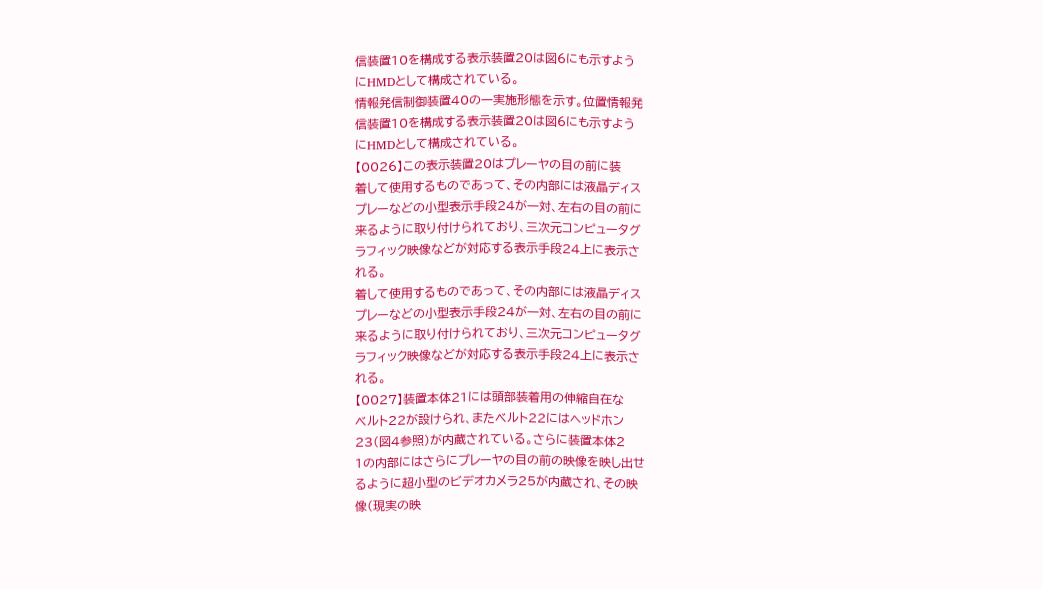信装置10を構成する表示装置20は図6にも示すよう
にHMDとして構成されている。
情報発信制御装置40の一実施形態を示す。位置情報発
信装置10を構成する表示装置20は図6にも示すよう
にHMDとして構成されている。
【0026】この表示装置20はプレーヤの目の前に装
着して使用するものであって、その内部には液晶ディス
プレーなどの小型表示手段24が一対、左右の目の前に
来るように取り付けられており、三次元コンピュータグ
ラフィック映像などが対応する表示手段24上に表示さ
れる。
着して使用するものであって、その内部には液晶ディス
プレーなどの小型表示手段24が一対、左右の目の前に
来るように取り付けられており、三次元コンピュータグ
ラフィック映像などが対応する表示手段24上に表示さ
れる。
【0027】装置本体21には頭部装着用の伸縮自在な
ベルト22が設けられ、またベルト22にはヘッドホン
23(図4参照)が内蔵されている。さらに装置本体2
1の内部にはさらにプレーヤの目の前の映像を映し出せ
るように超小型のビデオカメラ25が内蔵され、その映
像(現実の映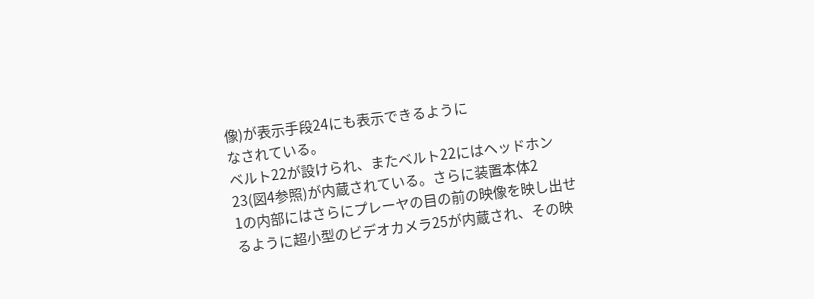像)が表示手段24にも表示できるように
なされている。
ベルト22が設けられ、またベルト22にはヘッドホン
23(図4参照)が内蔵されている。さらに装置本体2
1の内部にはさらにプレーヤの目の前の映像を映し出せ
るように超小型のビデオカメラ25が内蔵され、その映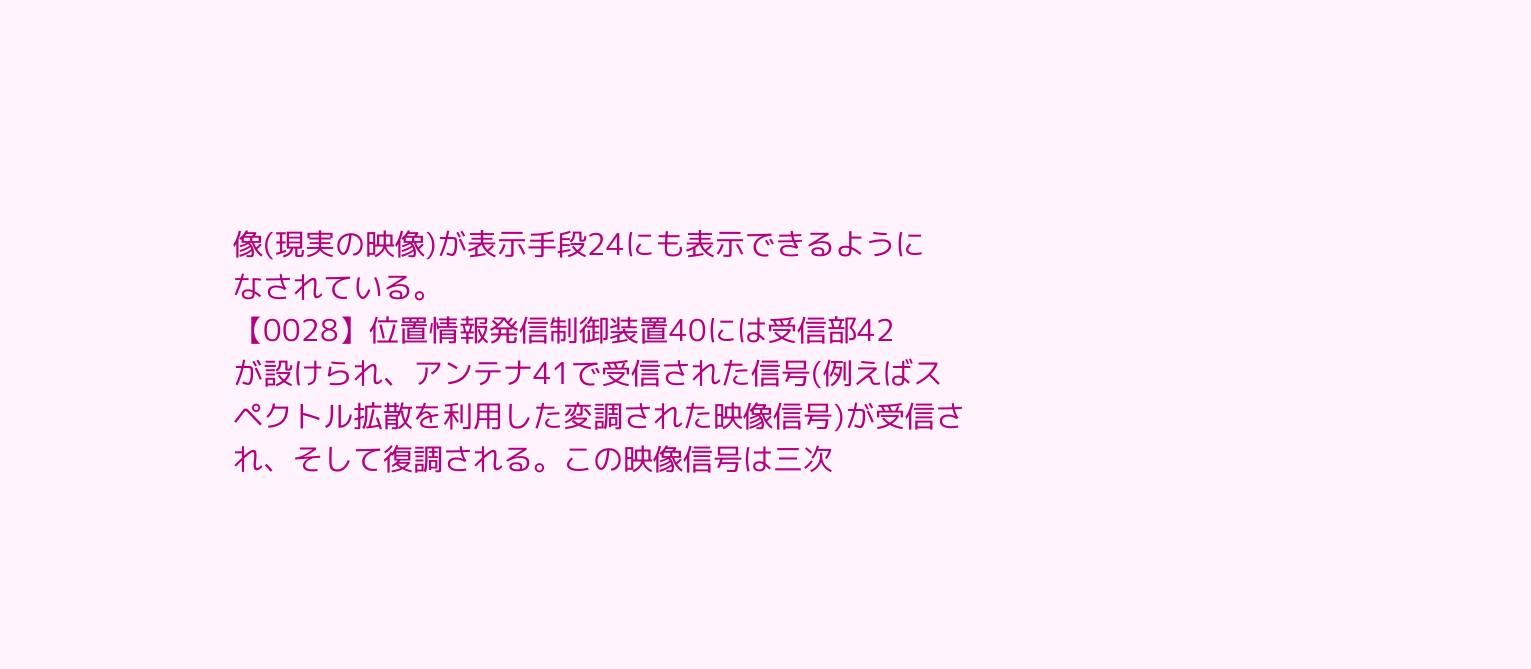像(現実の映像)が表示手段24にも表示できるように
なされている。
【0028】位置情報発信制御装置40には受信部42
が設けられ、アンテナ41で受信された信号(例えばス
ペクトル拡散を利用した変調された映像信号)が受信さ
れ、そして復調される。この映像信号は三次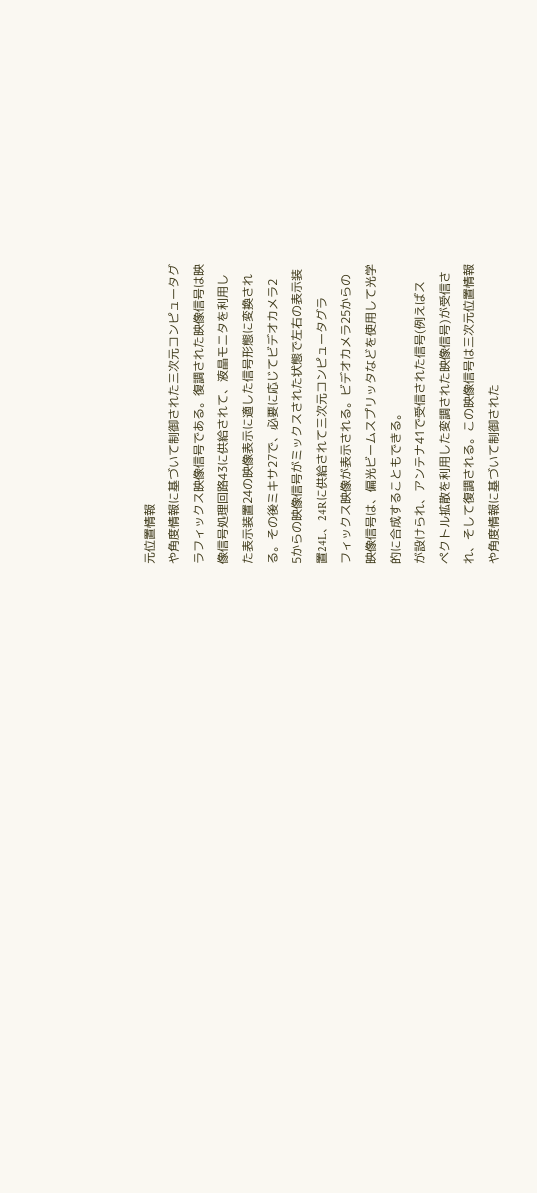元位置情報
や角度情報に基づいて制御された三次元コンピュータグ
ラフィックス映像信号である。復調された映像信号は映
像信号処理回路43に供給されて、液晶モニタを利用し
た表示装置24の映像表示に適した信号形態に変換され
る。その後ミキサ27で、必要に応じてビデオカメラ2
5からの映像信号がミックスされた状態で左右の表示装
置24L、24Rに供給されて三次元コンピュータグラ
フィックス映像が表示される。ビデオカメラ25からの
映像信号は、偏光ビームスプリッタなどを使用して光学
的に合成することもできる。
が設けられ、アンテナ41で受信された信号(例えばス
ペクトル拡散を利用した変調された映像信号)が受信さ
れ、そして復調される。この映像信号は三次元位置情報
や角度情報に基づいて制御された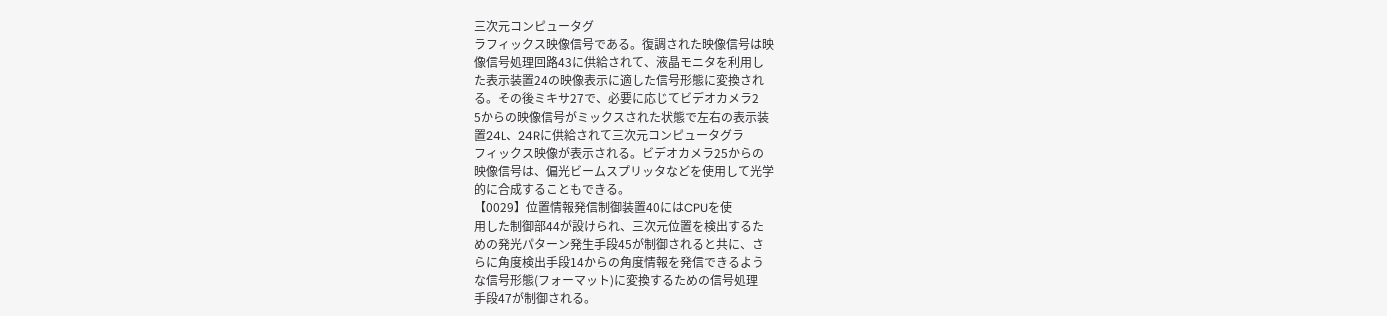三次元コンピュータグ
ラフィックス映像信号である。復調された映像信号は映
像信号処理回路43に供給されて、液晶モニタを利用し
た表示装置24の映像表示に適した信号形態に変換され
る。その後ミキサ27で、必要に応じてビデオカメラ2
5からの映像信号がミックスされた状態で左右の表示装
置24L、24Rに供給されて三次元コンピュータグラ
フィックス映像が表示される。ビデオカメラ25からの
映像信号は、偏光ビームスプリッタなどを使用して光学
的に合成することもできる。
【0029】位置情報発信制御装置40にはCPUを使
用した制御部44が設けられ、三次元位置を検出するた
めの発光パターン発生手段45が制御されると共に、さ
らに角度検出手段14からの角度情報を発信できるよう
な信号形態(フォーマット)に変換するための信号処理
手段47が制御される。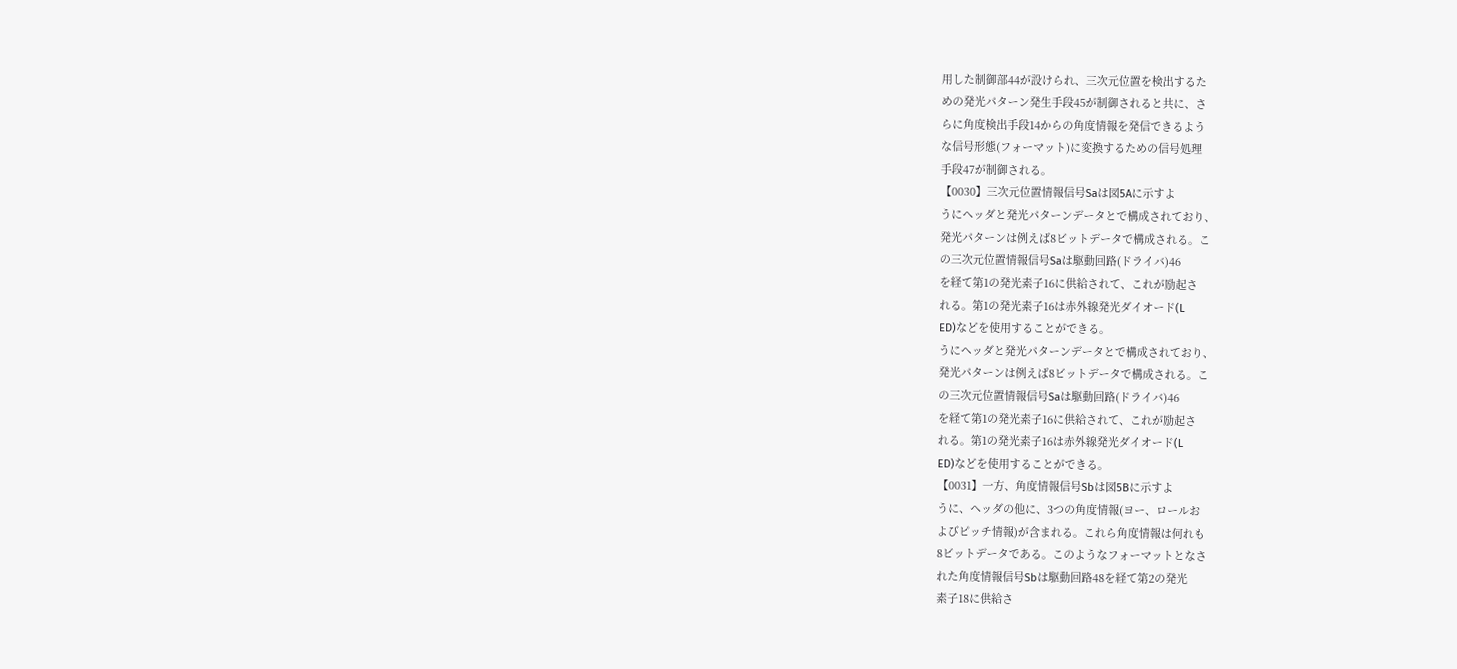用した制御部44が設けられ、三次元位置を検出するた
めの発光パターン発生手段45が制御されると共に、さ
らに角度検出手段14からの角度情報を発信できるよう
な信号形態(フォーマット)に変換するための信号処理
手段47が制御される。
【0030】三次元位置情報信号Saは図5Aに示すよ
うにヘッダと発光パターンデータとで構成されており、
発光パターンは例えば8ビットデータで構成される。こ
の三次元位置情報信号Saは駆動回路(ドライバ)46
を経て第1の発光素子16に供給されて、これが励起さ
れる。第1の発光素子16は赤外線発光ダイオード(L
ED)などを使用することができる。
うにヘッダと発光パターンデータとで構成されており、
発光パターンは例えば8ビットデータで構成される。こ
の三次元位置情報信号Saは駆動回路(ドライバ)46
を経て第1の発光素子16に供給されて、これが励起さ
れる。第1の発光素子16は赤外線発光ダイオード(L
ED)などを使用することができる。
【0031】一方、角度情報信号Sbは図5Bに示すよ
うに、ヘッダの他に、3つの角度情報(ヨー、ロールお
よびピッチ情報)が含まれる。これら角度情報は何れも
8ビットデータである。このようなフォーマットとなさ
れた角度情報信号Sbは駆動回路48を経て第2の発光
素子18に供給さ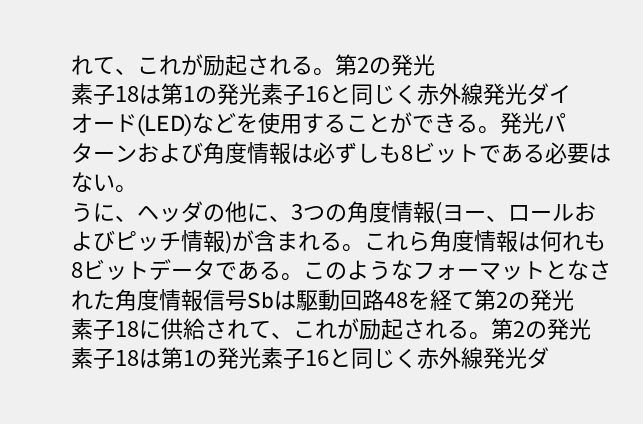れて、これが励起される。第2の発光
素子18は第1の発光素子16と同じく赤外線発光ダイ
オード(LED)などを使用することができる。発光パ
ターンおよび角度情報は必ずしも8ビットである必要は
ない。
うに、ヘッダの他に、3つの角度情報(ヨー、ロールお
よびピッチ情報)が含まれる。これら角度情報は何れも
8ビットデータである。このようなフォーマットとなさ
れた角度情報信号Sbは駆動回路48を経て第2の発光
素子18に供給されて、これが励起される。第2の発光
素子18は第1の発光素子16と同じく赤外線発光ダ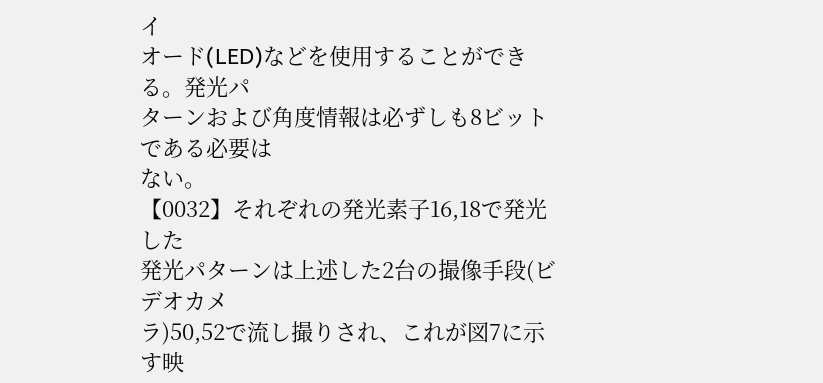イ
オード(LED)などを使用することができる。発光パ
ターンおよび角度情報は必ずしも8ビットである必要は
ない。
【0032】それぞれの発光素子16,18で発光した
発光パターンは上述した2台の撮像手段(ビデオカメ
ラ)50,52で流し撮りされ、これが図7に示す映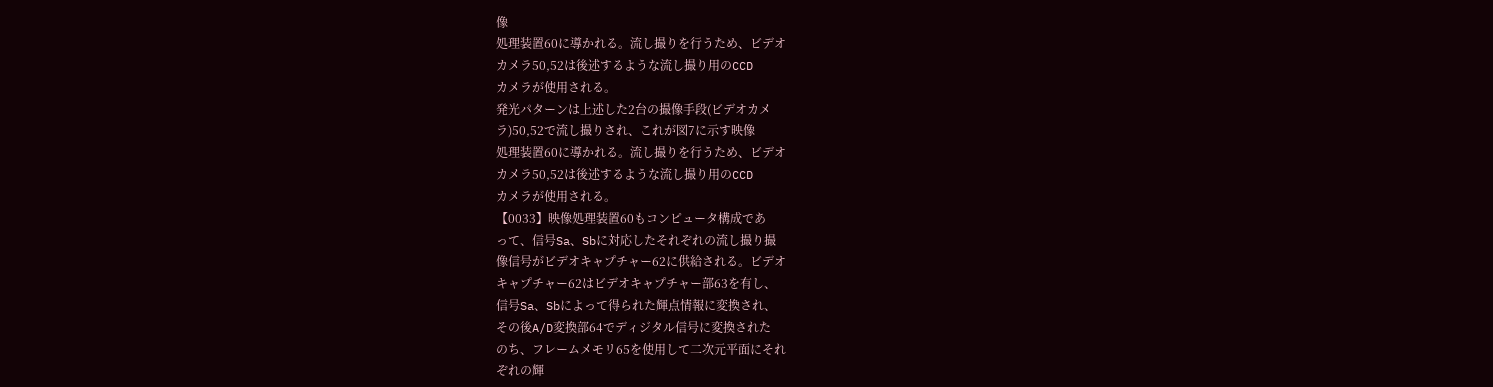像
処理装置60に導かれる。流し撮りを行うため、ビデオ
カメラ50,52は後述するような流し撮り用のCCD
カメラが使用される。
発光パターンは上述した2台の撮像手段(ビデオカメ
ラ)50,52で流し撮りされ、これが図7に示す映像
処理装置60に導かれる。流し撮りを行うため、ビデオ
カメラ50,52は後述するような流し撮り用のCCD
カメラが使用される。
【0033】映像処理装置60もコンピュータ構成であ
って、信号Sa、Sbに対応したそれぞれの流し撮り撮
像信号がビデオキャプチャー62に供給される。ビデオ
キャプチャー62はビデオキャプチャー部63を有し、
信号Sa、Sbによって得られた輝点情報に変換され、
その後A/D変換部64でディジタル信号に変換された
のち、フレームメモリ65を使用して二次元平面にそれ
ぞれの輝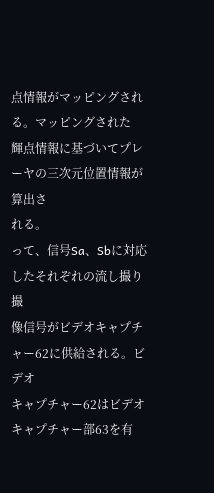点情報がマッピングされる。マッピングされた
輝点情報に基づいてプレーヤの三次元位置情報が算出さ
れる。
って、信号Sa、Sbに対応したそれぞれの流し撮り撮
像信号がビデオキャプチャー62に供給される。ビデオ
キャプチャー62はビデオキャプチャー部63を有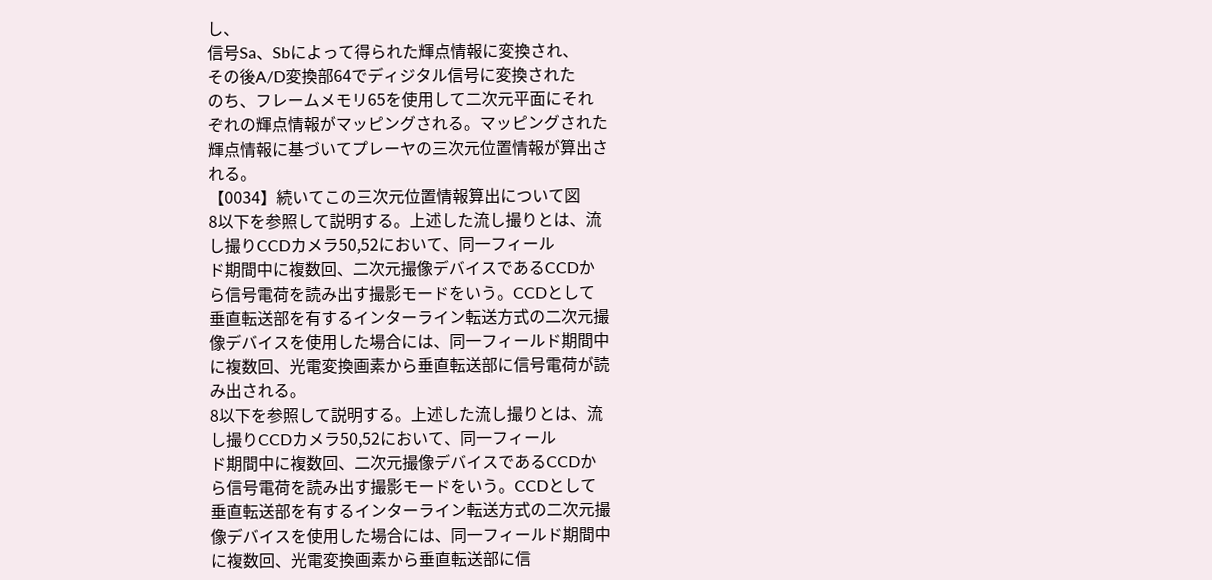し、
信号Sa、Sbによって得られた輝点情報に変換され、
その後A/D変換部64でディジタル信号に変換された
のち、フレームメモリ65を使用して二次元平面にそれ
ぞれの輝点情報がマッピングされる。マッピングされた
輝点情報に基づいてプレーヤの三次元位置情報が算出さ
れる。
【0034】続いてこの三次元位置情報算出について図
8以下を参照して説明する。上述した流し撮りとは、流
し撮りCCDカメラ50,52において、同一フィール
ド期間中に複数回、二次元撮像デバイスであるCCDか
ら信号電荷を読み出す撮影モードをいう。CCDとして
垂直転送部を有するインターライン転送方式の二次元撮
像デバイスを使用した場合には、同一フィールド期間中
に複数回、光電変換画素から垂直転送部に信号電荷が読
み出される。
8以下を参照して説明する。上述した流し撮りとは、流
し撮りCCDカメラ50,52において、同一フィール
ド期間中に複数回、二次元撮像デバイスであるCCDか
ら信号電荷を読み出す撮影モードをいう。CCDとして
垂直転送部を有するインターライン転送方式の二次元撮
像デバイスを使用した場合には、同一フィールド期間中
に複数回、光電変換画素から垂直転送部に信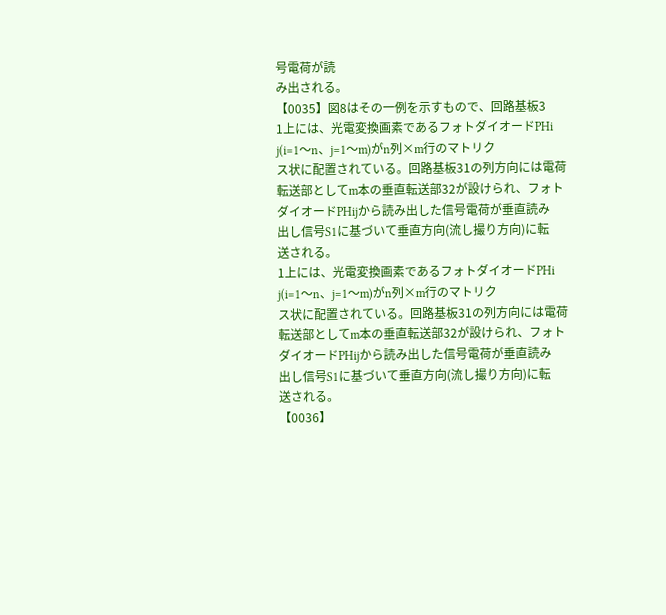号電荷が読
み出される。
【0035】図8はその一例を示すもので、回路基板3
1上には、光電変換画素であるフォトダイオードPHi
j(i=1〜n、j=1〜m)がn列×m行のマトリク
ス状に配置されている。回路基板31の列方向には電荷
転送部としてm本の垂直転送部32が設けられ、フォト
ダイオードPHijから読み出した信号電荷が垂直読み
出し信号S1に基づいて垂直方向(流し撮り方向)に転
送される。
1上には、光電変換画素であるフォトダイオードPHi
j(i=1〜n、j=1〜m)がn列×m行のマトリク
ス状に配置されている。回路基板31の列方向には電荷
転送部としてm本の垂直転送部32が設けられ、フォト
ダイオードPHijから読み出した信号電荷が垂直読み
出し信号S1に基づいて垂直方向(流し撮り方向)に転
送される。
【0036】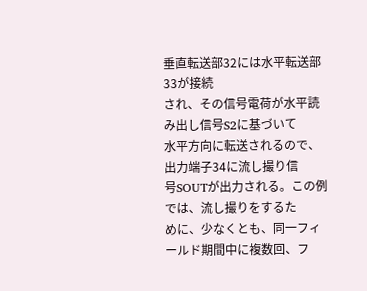垂直転送部32には水平転送部33が接続
され、その信号電荷が水平読み出し信号S2に基づいて
水平方向に転送されるので、出力端子34に流し撮り信
号SOUTが出力される。この例では、流し撮りをするた
めに、少なくとも、同一フィールド期間中に複数回、フ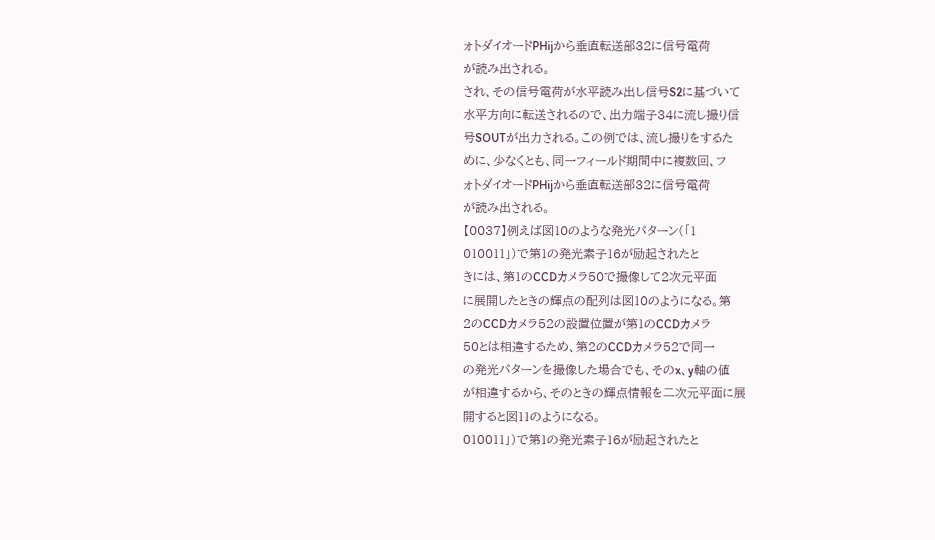ォトダイオードPHijから垂直転送部32に信号電荷
が読み出される。
され、その信号電荷が水平読み出し信号S2に基づいて
水平方向に転送されるので、出力端子34に流し撮り信
号SOUTが出力される。この例では、流し撮りをするた
めに、少なくとも、同一フィールド期間中に複数回、フ
ォトダイオードPHijから垂直転送部32に信号電荷
が読み出される。
【0037】例えば図10のような発光パターン(「1
010011」)で第1の発光素子16が励起されたと
きには、第1のCCDカメラ50で撮像して2次元平面
に展開したときの輝点の配列は図10のようになる。第
2のCCDカメラ52の設置位置が第1のCCDカメラ
50とは相違するため、第2のCCDカメラ52で同一
の発光パターンを撮像した場合でも、そのx、y軸の値
が相違するから、そのときの輝点情報を二次元平面に展
開すると図11のようになる。
010011」)で第1の発光素子16が励起されたと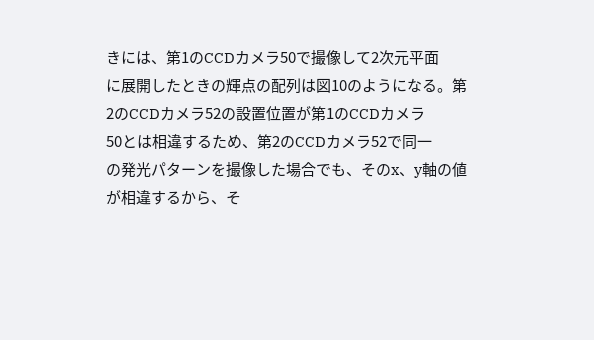きには、第1のCCDカメラ50で撮像して2次元平面
に展開したときの輝点の配列は図10のようになる。第
2のCCDカメラ52の設置位置が第1のCCDカメラ
50とは相違するため、第2のCCDカメラ52で同一
の発光パターンを撮像した場合でも、そのx、y軸の値
が相違するから、そ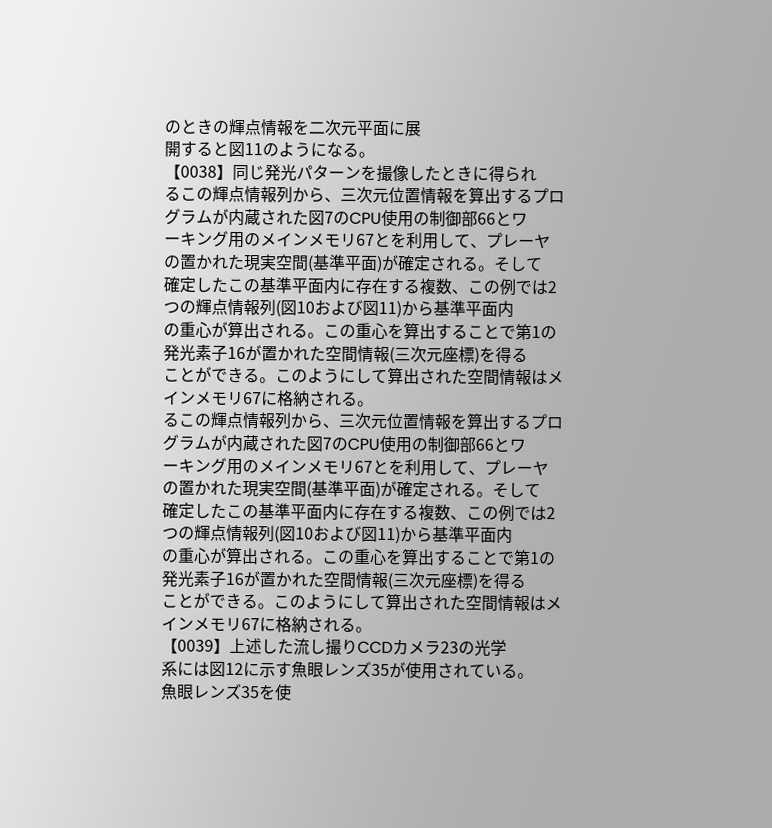のときの輝点情報を二次元平面に展
開すると図11のようになる。
【0038】同じ発光パターンを撮像したときに得られ
るこの輝点情報列から、三次元位置情報を算出するプロ
グラムが内蔵された図7のCPU使用の制御部66とワ
ーキング用のメインメモリ67とを利用して、プレーヤ
の置かれた現実空間(基準平面)が確定される。そして
確定したこの基準平面内に存在する複数、この例では2
つの輝点情報列(図10および図11)から基準平面内
の重心が算出される。この重心を算出することで第1の
発光素子16が置かれた空間情報(三次元座標)を得る
ことができる。このようにして算出された空間情報はメ
インメモリ67に格納される。
るこの輝点情報列から、三次元位置情報を算出するプロ
グラムが内蔵された図7のCPU使用の制御部66とワ
ーキング用のメインメモリ67とを利用して、プレーヤ
の置かれた現実空間(基準平面)が確定される。そして
確定したこの基準平面内に存在する複数、この例では2
つの輝点情報列(図10および図11)から基準平面内
の重心が算出される。この重心を算出することで第1の
発光素子16が置かれた空間情報(三次元座標)を得る
ことができる。このようにして算出された空間情報はメ
インメモリ67に格納される。
【0039】上述した流し撮りCCDカメラ23の光学
系には図12に示す魚眼レンズ35が使用されている。
魚眼レンズ35を使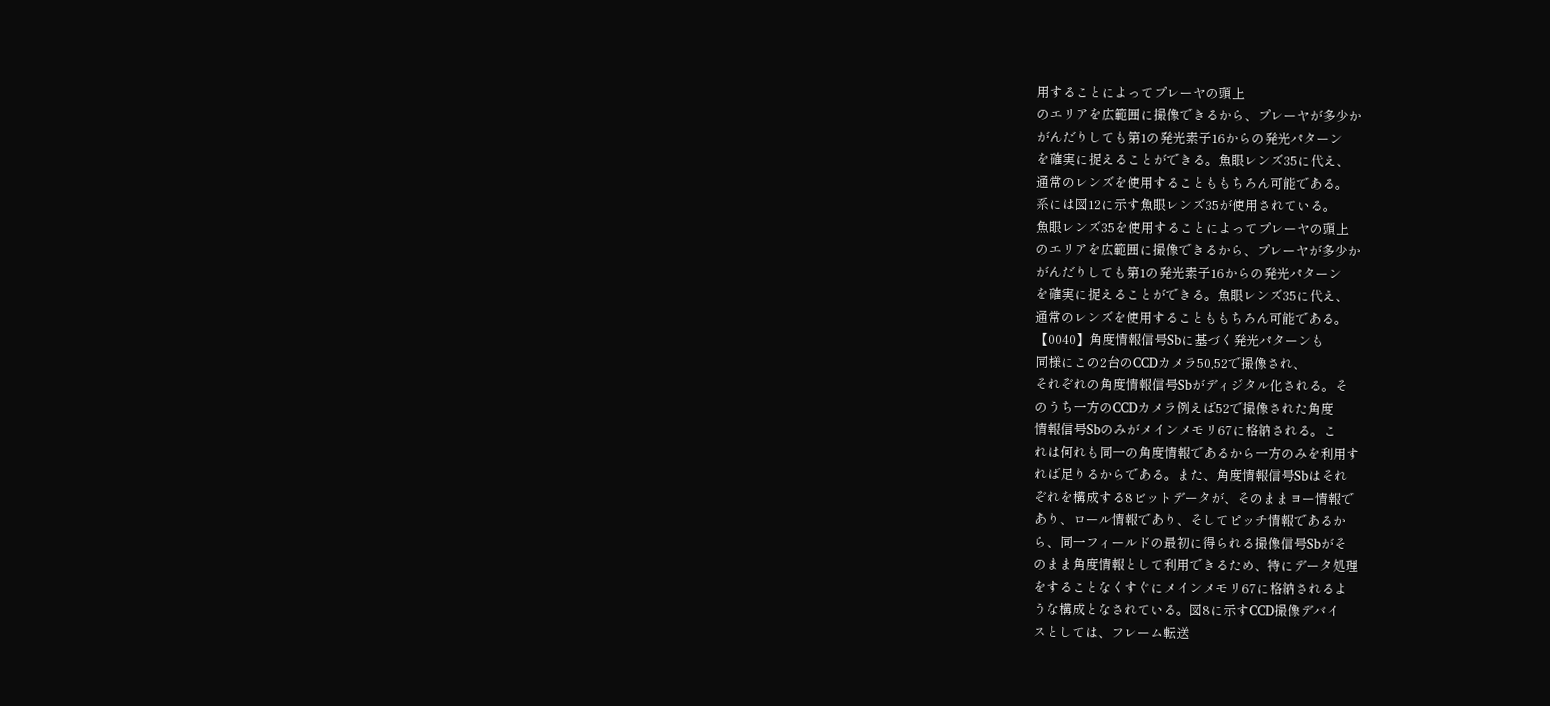用することによってプレーヤの頭上
のエリアを広範囲に撮像できるから、プレーヤが多少か
がんだりしても第1の発光素子16からの発光パターン
を確実に捉えることができる。魚眼レンズ35に代え、
通常のレンズを使用することももちろん可能である。
系には図12に示す魚眼レンズ35が使用されている。
魚眼レンズ35を使用することによってプレーヤの頭上
のエリアを広範囲に撮像できるから、プレーヤが多少か
がんだりしても第1の発光素子16からの発光パターン
を確実に捉えることができる。魚眼レンズ35に代え、
通常のレンズを使用することももちろん可能である。
【0040】角度情報信号Sbに基づく発光パターンも
同様にこの2台のCCDカメラ50,52で撮像され、
それぞれの角度情報信号Sbがディジタル化される。そ
のうち一方のCCDカメラ例えば52で撮像された角度
情報信号Sbのみがメインメモリ67に格納される。こ
れは何れも同一の角度情報であるから一方のみを利用す
れば足りるからである。また、角度情報信号Sbはそれ
ぞれを構成する8ビットデータが、そのままヨー情報で
あり、ロール情報であり、そしてピッチ情報であるか
ら、同一フィールドの最初に得られる撮像信号Sbがそ
のまま角度情報として利用できるため、特にデータ処理
をすることなくすぐにメインメモリ67に格納されるよ
うな構成となされている。図8に示すCCD撮像デバイ
スとしては、フレーム転送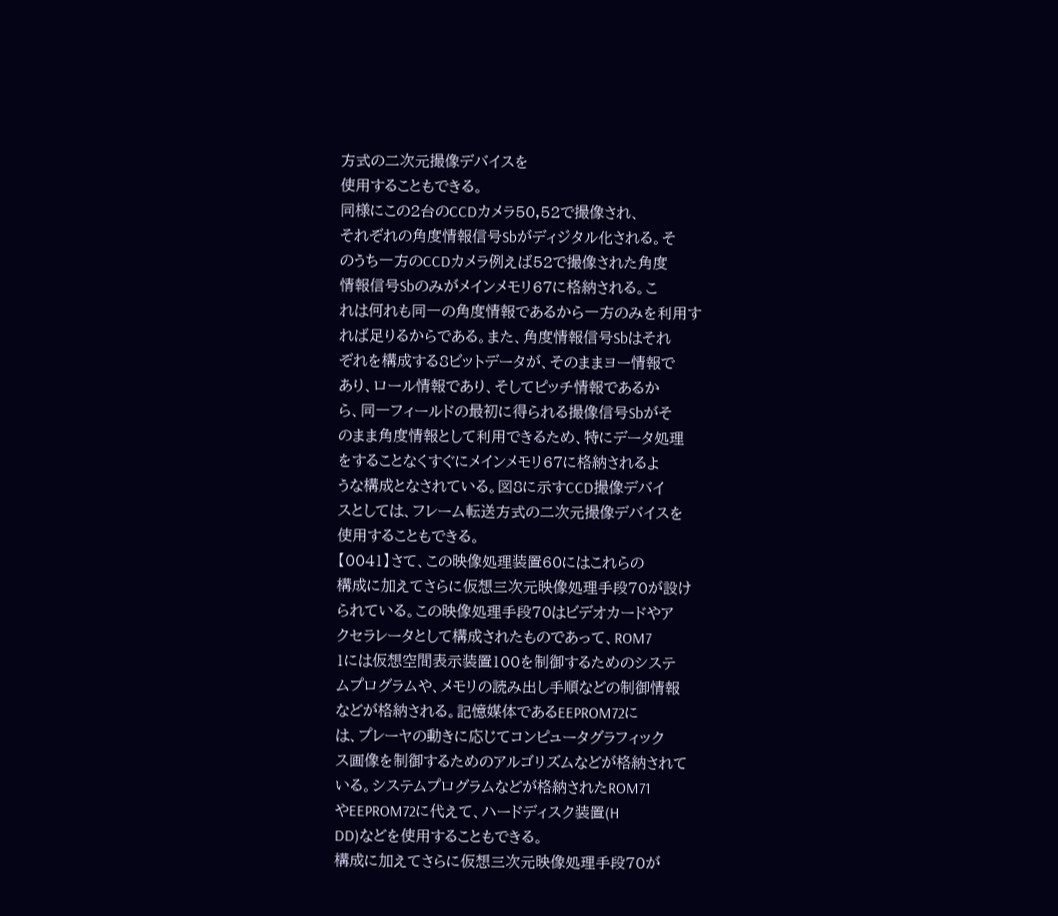方式の二次元撮像デバイスを
使用することもできる。
同様にこの2台のCCDカメラ50,52で撮像され、
それぞれの角度情報信号Sbがディジタル化される。そ
のうち一方のCCDカメラ例えば52で撮像された角度
情報信号Sbのみがメインメモリ67に格納される。こ
れは何れも同一の角度情報であるから一方のみを利用す
れば足りるからである。また、角度情報信号Sbはそれ
ぞれを構成する8ビットデータが、そのままヨー情報で
あり、ロール情報であり、そしてピッチ情報であるか
ら、同一フィールドの最初に得られる撮像信号Sbがそ
のまま角度情報として利用できるため、特にデータ処理
をすることなくすぐにメインメモリ67に格納されるよ
うな構成となされている。図8に示すCCD撮像デバイ
スとしては、フレーム転送方式の二次元撮像デバイスを
使用することもできる。
【0041】さて、この映像処理装置60にはこれらの
構成に加えてさらに仮想三次元映像処理手段70が設け
られている。この映像処理手段70はビデオカードやア
クセラレータとして構成されたものであって、ROM7
1には仮想空間表示装置100を制御するためのシステ
ムプログラムや、メモリの読み出し手順などの制御情報
などが格納される。記憶媒体であるEEPROM72に
は、プレーヤの動きに応じてコンピュータグラフィック
ス画像を制御するためのアルゴリズムなどが格納されて
いる。システムプログラムなどが格納されたROM71
やEEPROM72に代えて、ハードディスク装置(H
DD)などを使用することもできる。
構成に加えてさらに仮想三次元映像処理手段70が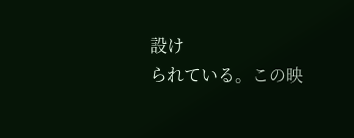設け
られている。この映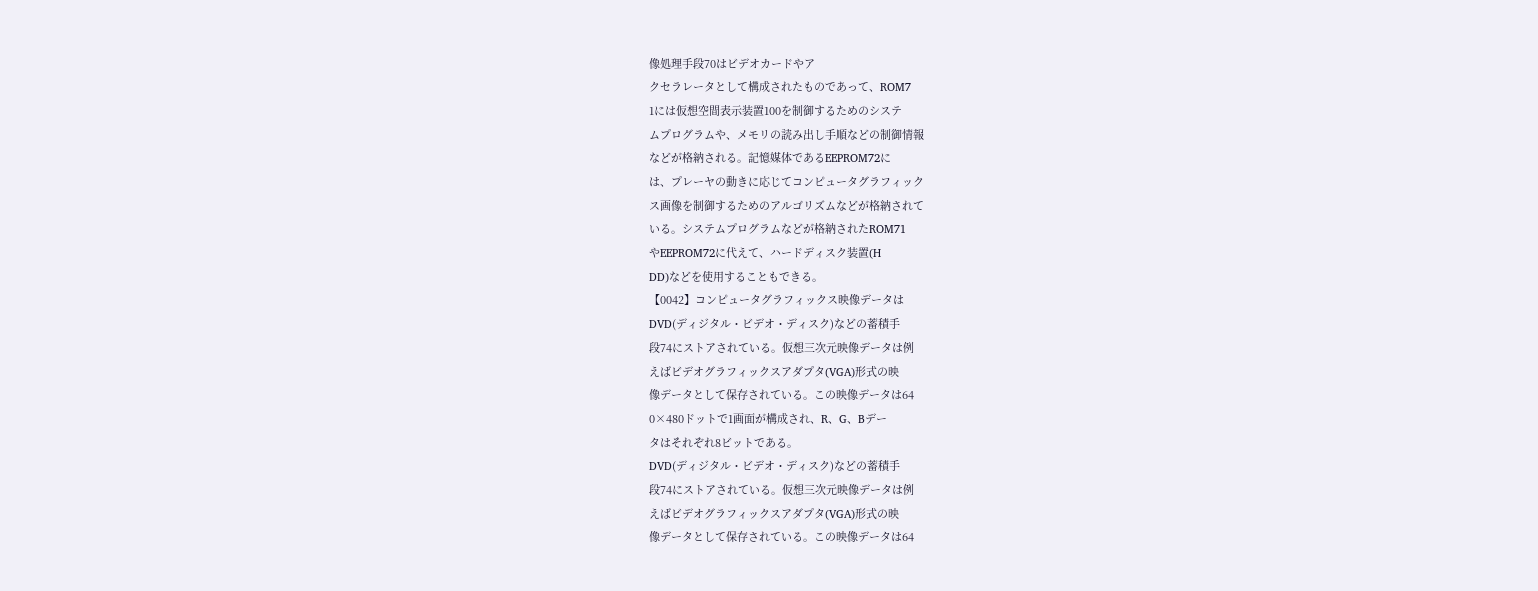像処理手段70はビデオカードやア
クセラレータとして構成されたものであって、ROM7
1には仮想空間表示装置100を制御するためのシステ
ムプログラムや、メモリの読み出し手順などの制御情報
などが格納される。記憶媒体であるEEPROM72に
は、プレーヤの動きに応じてコンピュータグラフィック
ス画像を制御するためのアルゴリズムなどが格納されて
いる。システムプログラムなどが格納されたROM71
やEEPROM72に代えて、ハードディスク装置(H
DD)などを使用することもできる。
【0042】コンピュータグラフィックス映像データは
DVD(ディジタル・ビデオ・ディスク)などの蓄積手
段74にストアされている。仮想三次元映像データは例
えばビデオグラフィックスアダプタ(VGA)形式の映
像データとして保存されている。この映像データは64
0×480ドットで1画面が構成され、R、G、Bデー
タはそれぞれ8ビットである。
DVD(ディジタル・ビデオ・ディスク)などの蓄積手
段74にストアされている。仮想三次元映像データは例
えばビデオグラフィックスアダプタ(VGA)形式の映
像データとして保存されている。この映像データは64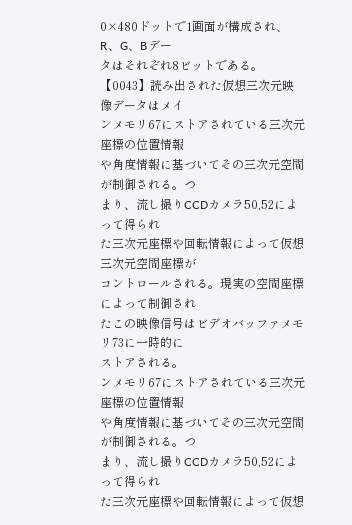0×480ドットで1画面が構成され、R、G、Bデー
タはそれぞれ8ビットである。
【0043】読み出された仮想三次元映像データはメイ
ンメモリ67にストアされている三次元座標の位置情報
や角度情報に基づいてその三次元空間が制御される。つ
まり、流し撮りCCDカメラ50,52によって得られ
た三次元座標や回転情報によって仮想三次元空間座標が
コントロールされる。現実の空間座標によって制御され
たこの映像信号はビデオバッファメモリ73に一時的に
ストアされる。
ンメモリ67にストアされている三次元座標の位置情報
や角度情報に基づいてその三次元空間が制御される。つ
まり、流し撮りCCDカメラ50,52によって得られ
た三次元座標や回転情報によって仮想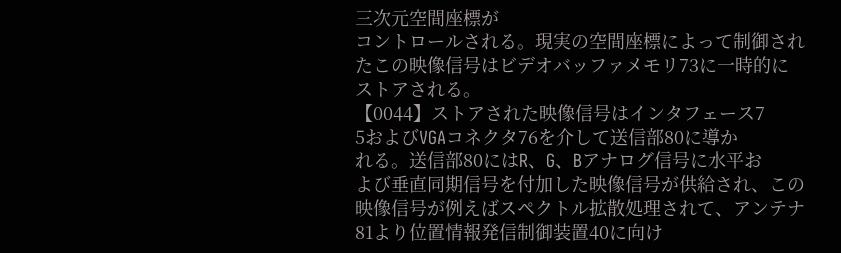三次元空間座標が
コントロールされる。現実の空間座標によって制御され
たこの映像信号はビデオバッファメモリ73に一時的に
ストアされる。
【0044】ストアされた映像信号はインタフェース7
5およびVGAコネクタ76を介して送信部80に導か
れる。送信部80にはR、G、Bアナログ信号に水平お
よび垂直同期信号を付加した映像信号が供給され、この
映像信号が例えばスペクトル拡散処理されて、アンテナ
81より位置情報発信制御装置40に向け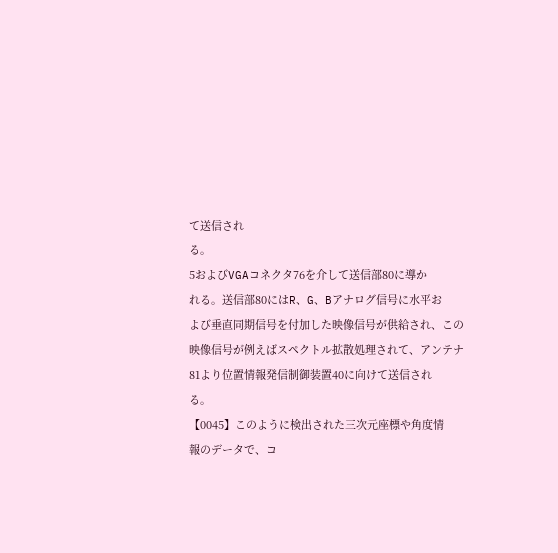て送信され
る。
5およびVGAコネクタ76を介して送信部80に導か
れる。送信部80にはR、G、Bアナログ信号に水平お
よび垂直同期信号を付加した映像信号が供給され、この
映像信号が例えばスペクトル拡散処理されて、アンテナ
81より位置情報発信制御装置40に向けて送信され
る。
【0045】このように検出された三次元座標や角度情
報のデータで、コ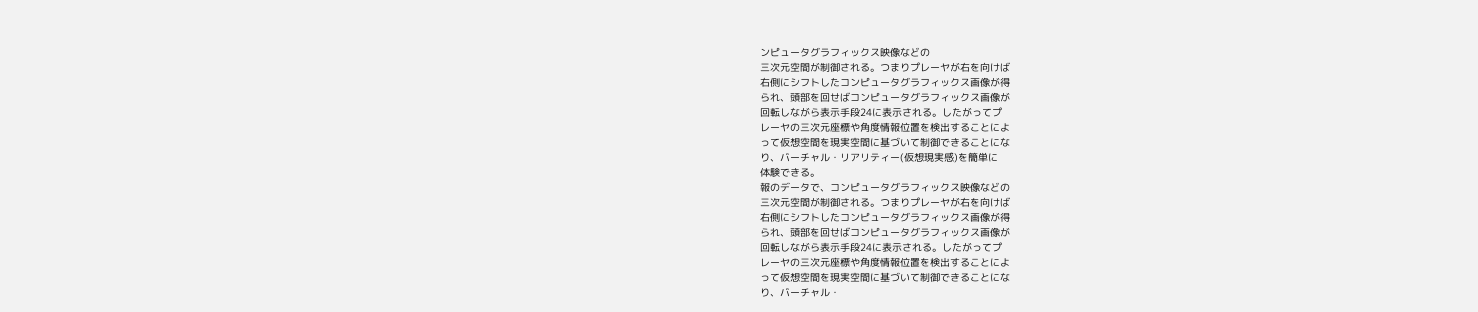ンピュータグラフィックス映像などの
三次元空間が制御される。つまりプレーヤが右を向けば
右側にシフトしたコンピュータグラフィックス画像が得
られ、頭部を回せばコンピュータグラフィックス画像が
回転しながら表示手段24に表示される。したがってプ
レーヤの三次元座標や角度情報位置を検出することによ
って仮想空間を現実空間に基づいて制御できることにな
り、バーチャル・リアリティー(仮想現実感)を簡単に
体験できる。
報のデータで、コンピュータグラフィックス映像などの
三次元空間が制御される。つまりプレーヤが右を向けば
右側にシフトしたコンピュータグラフィックス画像が得
られ、頭部を回せばコンピュータグラフィックス画像が
回転しながら表示手段24に表示される。したがってプ
レーヤの三次元座標や角度情報位置を検出することによ
って仮想空間を現実空間に基づいて制御できることにな
り、バーチャル・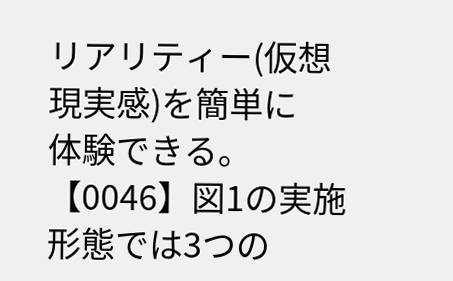リアリティー(仮想現実感)を簡単に
体験できる。
【0046】図1の実施形態では3つの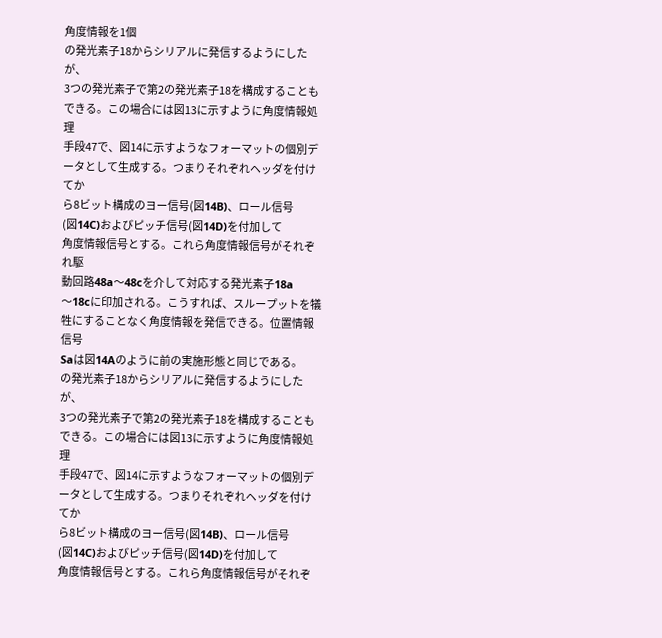角度情報を1個
の発光素子18からシリアルに発信するようにしたが、
3つの発光素子で第2の発光素子18を構成することも
できる。この場合には図13に示すように角度情報処理
手段47で、図14に示すようなフォーマットの個別デ
ータとして生成する。つまりそれぞれヘッダを付けてか
ら8ビット構成のヨー信号(図14B)、ロール信号
(図14C)およびピッチ信号(図14D)を付加して
角度情報信号とする。これら角度情報信号がそれぞれ駆
動回路48a〜48cを介して対応する発光素子18a
〜18cに印加される。こうすれば、スループットを犠
牲にすることなく角度情報を発信できる。位置情報信号
Saは図14Aのように前の実施形態と同じである。
の発光素子18からシリアルに発信するようにしたが、
3つの発光素子で第2の発光素子18を構成することも
できる。この場合には図13に示すように角度情報処理
手段47で、図14に示すようなフォーマットの個別デ
ータとして生成する。つまりそれぞれヘッダを付けてか
ら8ビット構成のヨー信号(図14B)、ロール信号
(図14C)およびピッチ信号(図14D)を付加して
角度情報信号とする。これら角度情報信号がそれぞ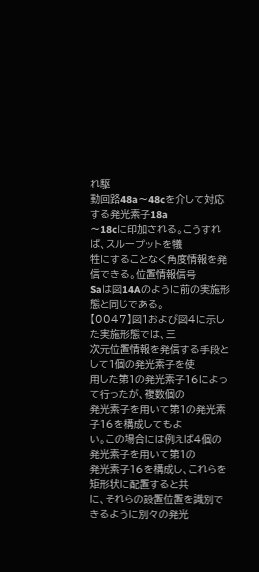れ駆
動回路48a〜48cを介して対応する発光素子18a
〜18cに印加される。こうすれば、スループットを犠
牲にすることなく角度情報を発信できる。位置情報信号
Saは図14Aのように前の実施形態と同じである。
【0047】図1および図4に示した実施形態では、三
次元位置情報を発信する手段として1個の発光素子を使
用した第1の発光素子16によって行ったが、複数個の
発光素子を用いて第1の発光素子16を構成してもよ
い。この場合には例えば4個の発光素子を用いて第1の
発光素子16を構成し、これらを矩形状に配置すると共
に、それらの設置位置を識別できるように別々の発光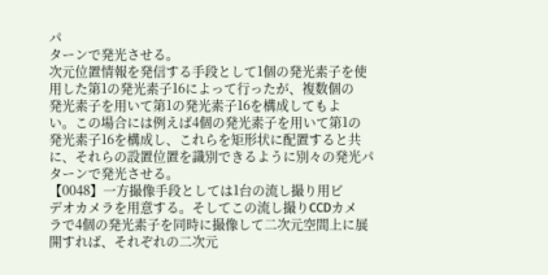パ
ターンで発光させる。
次元位置情報を発信する手段として1個の発光素子を使
用した第1の発光素子16によって行ったが、複数個の
発光素子を用いて第1の発光素子16を構成してもよ
い。この場合には例えば4個の発光素子を用いて第1の
発光素子16を構成し、これらを矩形状に配置すると共
に、それらの設置位置を識別できるように別々の発光パ
ターンで発光させる。
【0048】一方撮像手段としては1台の流し撮り用ビ
デオカメラを用意する。そしてこの流し撮りCCDカメ
ラで4個の発光素子を同時に撮像して二次元空間上に展
開すれば、それぞれの二次元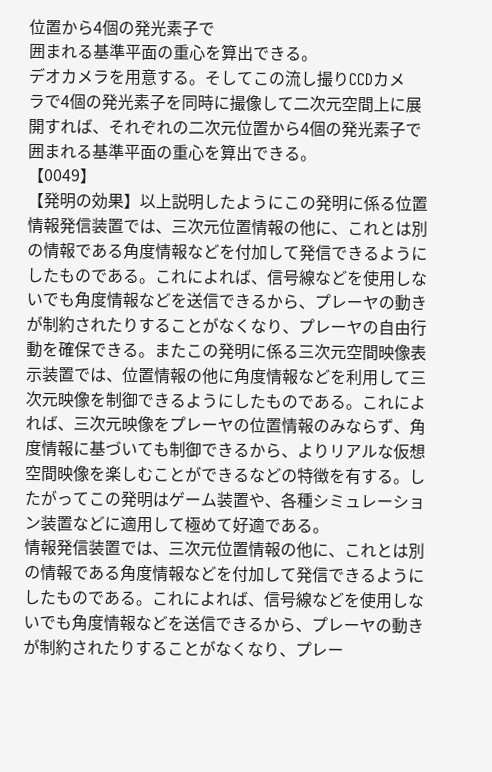位置から4個の発光素子で
囲まれる基準平面の重心を算出できる。
デオカメラを用意する。そしてこの流し撮りCCDカメ
ラで4個の発光素子を同時に撮像して二次元空間上に展
開すれば、それぞれの二次元位置から4個の発光素子で
囲まれる基準平面の重心を算出できる。
【0049】
【発明の効果】以上説明したようにこの発明に係る位置
情報発信装置では、三次元位置情報の他に、これとは別
の情報である角度情報などを付加して発信できるように
したものである。これによれば、信号線などを使用しな
いでも角度情報などを送信できるから、プレーヤの動き
が制約されたりすることがなくなり、プレーヤの自由行
動を確保できる。またこの発明に係る三次元空間映像表
示装置では、位置情報の他に角度情報などを利用して三
次元映像を制御できるようにしたものである。これによ
れば、三次元映像をプレーヤの位置情報のみならず、角
度情報に基づいても制御できるから、よりリアルな仮想
空間映像を楽しむことができるなどの特徴を有する。し
たがってこの発明はゲーム装置や、各種シミュレーショ
ン装置などに適用して極めて好適である。
情報発信装置では、三次元位置情報の他に、これとは別
の情報である角度情報などを付加して発信できるように
したものである。これによれば、信号線などを使用しな
いでも角度情報などを送信できるから、プレーヤの動き
が制約されたりすることがなくなり、プレー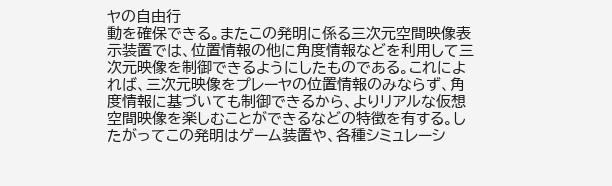ヤの自由行
動を確保できる。またこの発明に係る三次元空間映像表
示装置では、位置情報の他に角度情報などを利用して三
次元映像を制御できるようにしたものである。これによ
れば、三次元映像をプレーヤの位置情報のみならず、角
度情報に基づいても制御できるから、よりリアルな仮想
空間映像を楽しむことができるなどの特徴を有する。し
たがってこの発明はゲーム装置や、各種シミュレーシ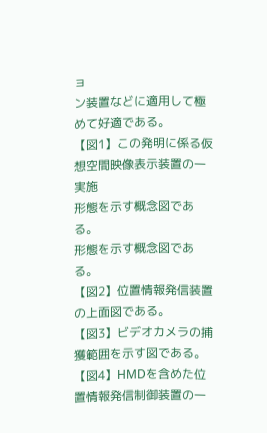ョ
ン装置などに適用して極めて好適である。
【図1】この発明に係る仮想空間映像表示装置の一実施
形態を示す概念図である。
形態を示す概念図である。
【図2】位置情報発信装置の上面図である。
【図3】ビデオカメラの捕獲範囲を示す図である。
【図4】HMDを含めた位置情報発信制御装置の一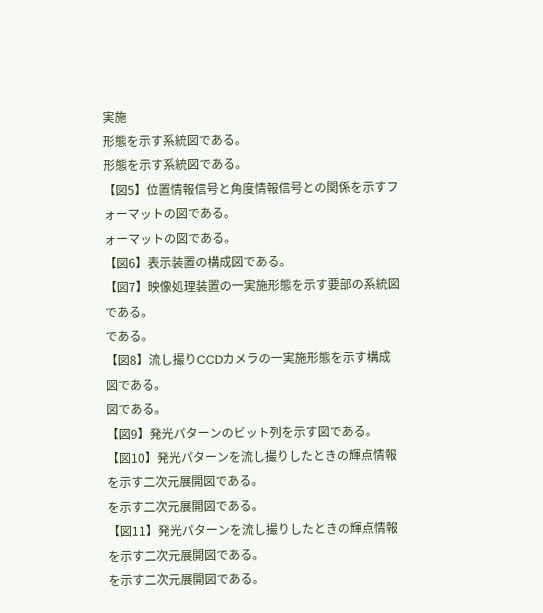実施
形態を示す系統図である。
形態を示す系統図である。
【図5】位置情報信号と角度情報信号との関係を示すフ
ォーマットの図である。
ォーマットの図である。
【図6】表示装置の構成図である。
【図7】映像処理装置の一実施形態を示す要部の系統図
である。
である。
【図8】流し撮りCCDカメラの一実施形態を示す構成
図である。
図である。
【図9】発光パターンのビット列を示す図である。
【図10】発光パターンを流し撮りしたときの輝点情報
を示す二次元展開図である。
を示す二次元展開図である。
【図11】発光パターンを流し撮りしたときの輝点情報
を示す二次元展開図である。
を示す二次元展開図である。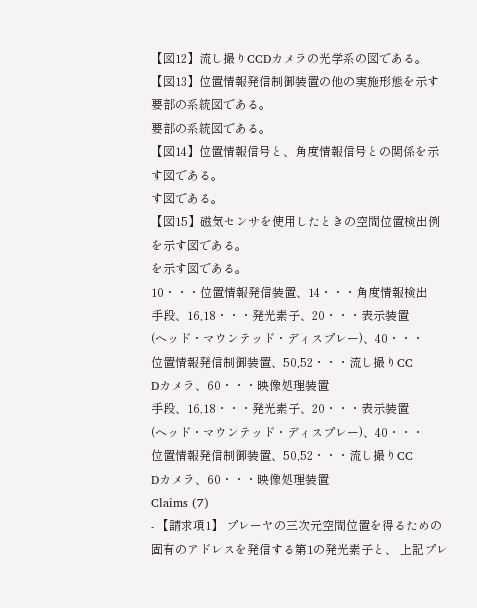【図12】流し撮りCCDカメラの光学系の図である。
【図13】位置情報発信制御装置の他の実施形態を示す
要部の系統図である。
要部の系統図である。
【図14】位置情報信号と、角度情報信号との関係を示
す図である。
す図である。
【図15】磁気センサを使用したときの空間位置検出例
を示す図である。
を示す図である。
10・・・位置情報発信装置、14・・・角度情報検出
手段、16,18・・・発光素子、20・・・表示装置
(ヘッド・マウンテッド・ディスプレー)、40・・・
位置情報発信制御装置、50,52・・・流し撮りCC
Dカメラ、60・・・映像処理装置
手段、16,18・・・発光素子、20・・・表示装置
(ヘッド・マウンテッド・ディスプレー)、40・・・
位置情報発信制御装置、50,52・・・流し撮りCC
Dカメラ、60・・・映像処理装置
Claims (7)
- 【請求項1】 プレーヤの三次元空間位置を得るための
固有のアドレスを発信する第1の発光素子と、 上記プレ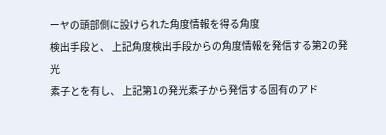ーヤの頭部側に設けられた角度情報を得る角度
検出手段と、 上記角度検出手段からの角度情報を発信する第2の発光
素子とを有し、 上記第1の発光素子から発信する固有のアド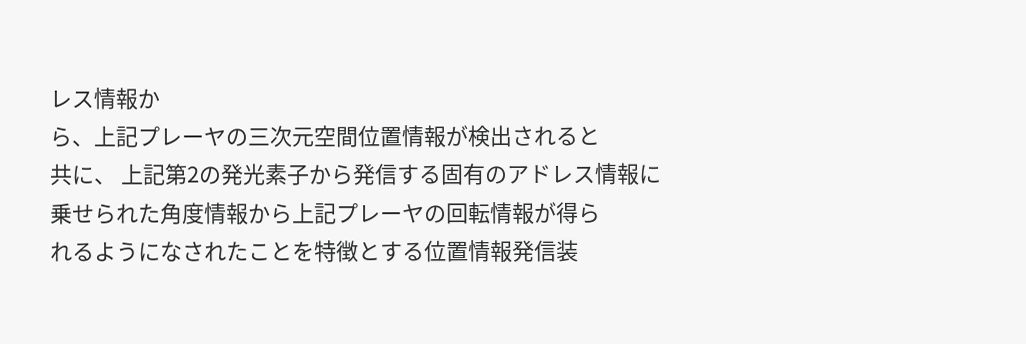レス情報か
ら、上記プレーヤの三次元空間位置情報が検出されると
共に、 上記第2の発光素子から発信する固有のアドレス情報に
乗せられた角度情報から上記プレーヤの回転情報が得ら
れるようになされたことを特徴とする位置情報発信装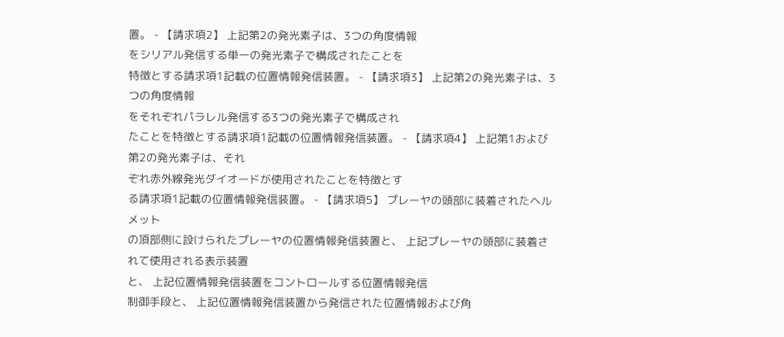置。 - 【請求項2】 上記第2の発光素子は、3つの角度情報
をシリアル発信する単一の発光素子で構成されたことを
特徴とする請求項1記載の位置情報発信装置。 - 【請求項3】 上記第2の発光素子は、3つの角度情報
をそれぞれパラレル発信する3つの発光素子で構成され
たことを特徴とする請求項1記載の位置情報発信装置。 - 【請求項4】 上記第1および第2の発光素子は、それ
ぞれ赤外線発光ダイオードが使用されたことを特徴とす
る請求項1記載の位置情報発信装置。 - 【請求項5】 プレーヤの頭部に装着されたヘルメット
の頂部側に設けられたプレーヤの位置情報発信装置と、 上記プレーヤの頭部に装着されて使用される表示装置
と、 上記位置情報発信装置をコントロールする位置情報発信
制御手段と、 上記位置情報発信装置から発信された位置情報および角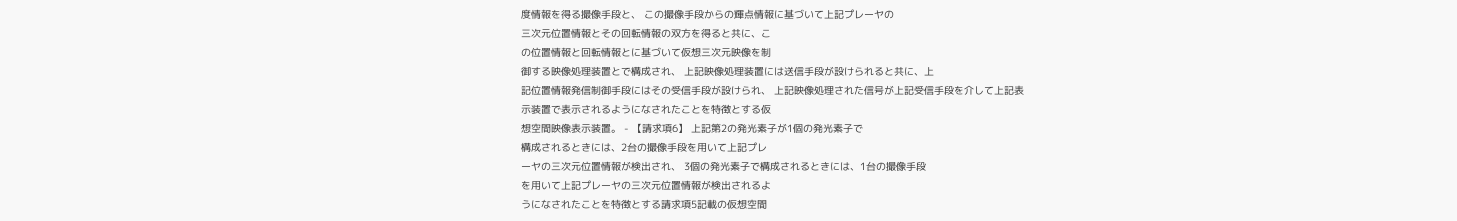度情報を得る撮像手段と、 この撮像手段からの輝点情報に基づいて上記プレーヤの
三次元位置情報とその回転情報の双方を得ると共に、こ
の位置情報と回転情報とに基づいて仮想三次元映像を制
御する映像処理装置とで構成され、 上記映像処理装置には送信手段が設けられると共に、上
記位置情報発信制御手段にはその受信手段が設けられ、 上記映像処理された信号が上記受信手段を介して上記表
示装置で表示されるようになされたことを特徴とする仮
想空間映像表示装置。 - 【請求項6】 上記第2の発光素子が1個の発光素子で
構成されるときには、2台の撮像手段を用いて上記プレ
ーヤの三次元位置情報が検出され、 3個の発光素子で構成されるときには、1台の撮像手段
を用いて上記プレーヤの三次元位置情報が検出されるよ
うになされたことを特徴とする請求項5記載の仮想空間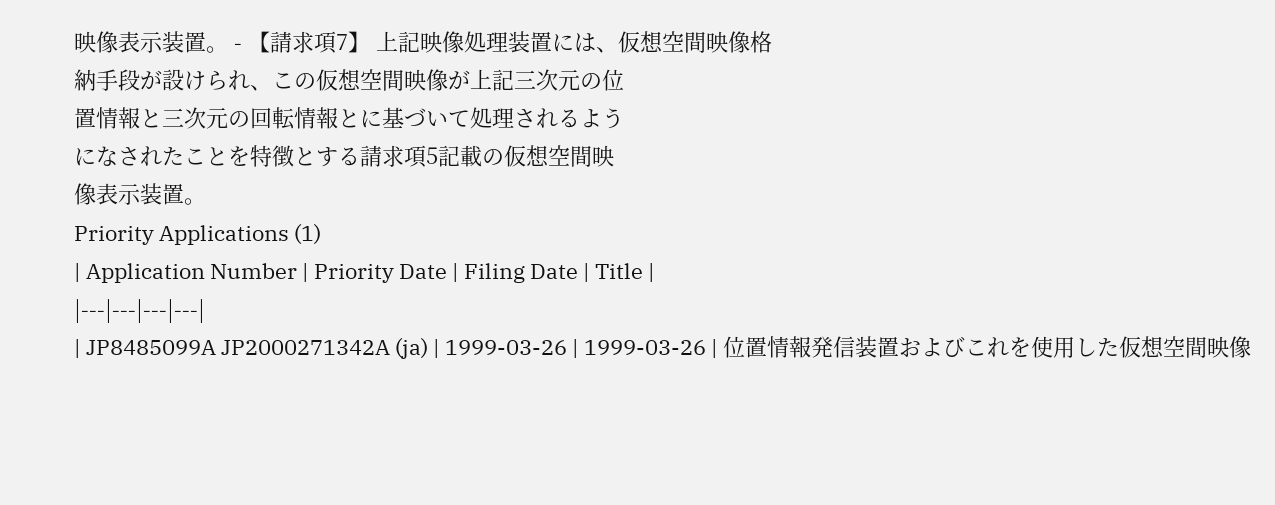映像表示装置。 - 【請求項7】 上記映像処理装置には、仮想空間映像格
納手段が設けられ、この仮想空間映像が上記三次元の位
置情報と三次元の回転情報とに基づいて処理されるよう
になされたことを特徴とする請求項5記載の仮想空間映
像表示装置。
Priority Applications (1)
| Application Number | Priority Date | Filing Date | Title |
|---|---|---|---|
| JP8485099A JP2000271342A (ja) | 1999-03-26 | 1999-03-26 | 位置情報発信装置およびこれを使用した仮想空間映像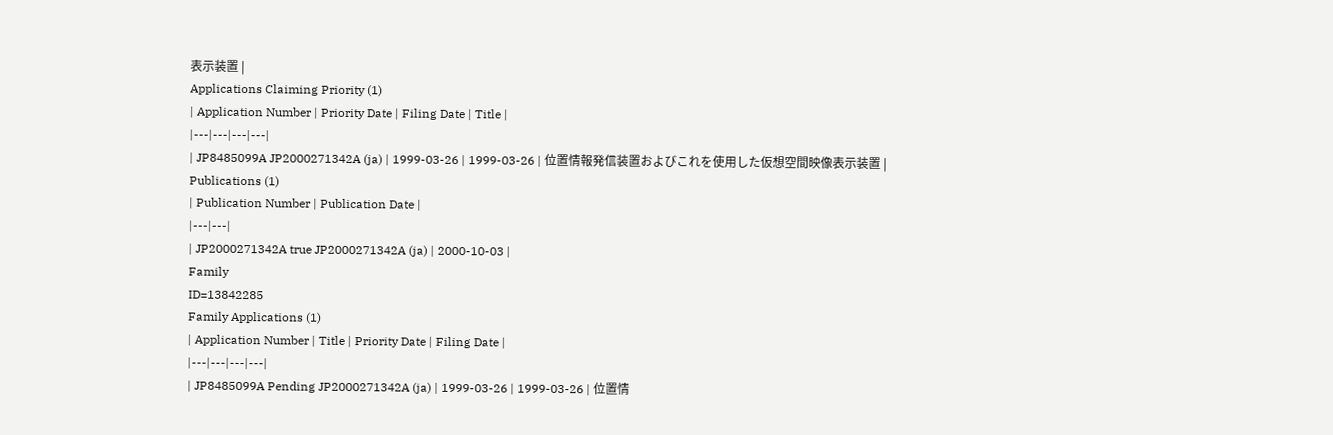表示装置 |
Applications Claiming Priority (1)
| Application Number | Priority Date | Filing Date | Title |
|---|---|---|---|
| JP8485099A JP2000271342A (ja) | 1999-03-26 | 1999-03-26 | 位置情報発信装置およびこれを使用した仮想空間映像表示装置 |
Publications (1)
| Publication Number | Publication Date |
|---|---|
| JP2000271342A true JP2000271342A (ja) | 2000-10-03 |
Family
ID=13842285
Family Applications (1)
| Application Number | Title | Priority Date | Filing Date |
|---|---|---|---|
| JP8485099A Pending JP2000271342A (ja) | 1999-03-26 | 1999-03-26 | 位置情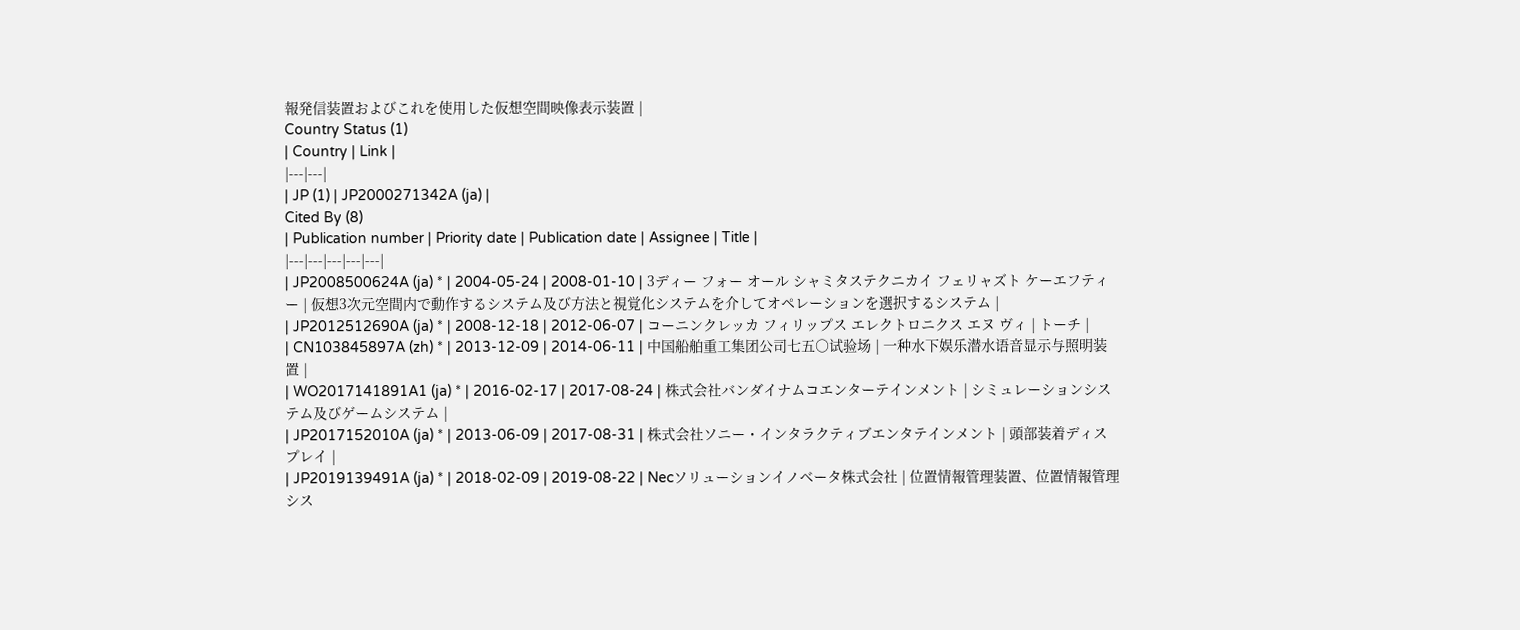報発信装置およびこれを使用した仮想空間映像表示装置 |
Country Status (1)
| Country | Link |
|---|---|
| JP (1) | JP2000271342A (ja) |
Cited By (8)
| Publication number | Priority date | Publication date | Assignee | Title |
|---|---|---|---|---|
| JP2008500624A (ja) * | 2004-05-24 | 2008-01-10 | 3ディー フォー オール シャミタステクニカイ フェリャズト ケーエフティー | 仮想3次元空間内で動作するシステム及び方法と視覚化システムを介してオペレーションを選択するシステム |
| JP2012512690A (ja) * | 2008-12-18 | 2012-06-07 | コーニンクレッカ フィリップス エレクトロニクス エヌ ヴィ | トーチ |
| CN103845897A (zh) * | 2013-12-09 | 2014-06-11 | 中国船舶重工集团公司七五○试验场 | 一种水下娱乐潜水语音显示与照明装置 |
| WO2017141891A1 (ja) * | 2016-02-17 | 2017-08-24 | 株式会社バンダイナムコエンターテインメント | シミュレーションシステム及びゲームシステム |
| JP2017152010A (ja) * | 2013-06-09 | 2017-08-31 | 株式会社ソニー・インタラクティブエンタテインメント | 頭部装着ディスプレイ |
| JP2019139491A (ja) * | 2018-02-09 | 2019-08-22 | Necソリューションイノベータ株式会社 | 位置情報管理装置、位置情報管理シス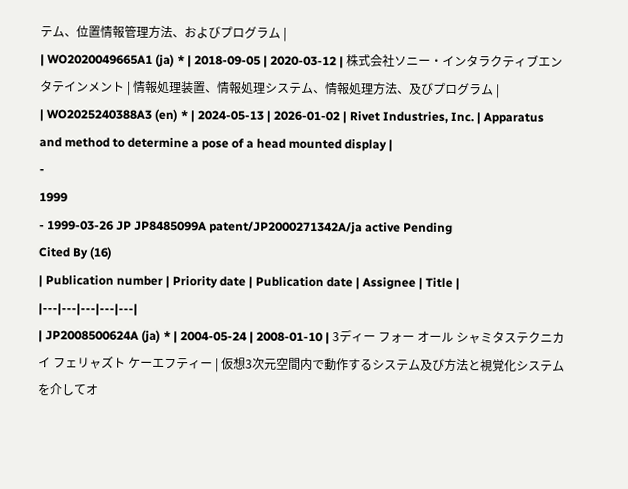テム、位置情報管理方法、およびプログラム |
| WO2020049665A1 (ja) * | 2018-09-05 | 2020-03-12 | 株式会社ソニー・インタラクティブエンタテインメント | 情報処理装置、情報処理システム、情報処理方法、及びプログラム |
| WO2025240388A3 (en) * | 2024-05-13 | 2026-01-02 | Rivet Industries, Inc. | Apparatus and method to determine a pose of a head mounted display |
-
1999
- 1999-03-26 JP JP8485099A patent/JP2000271342A/ja active Pending
Cited By (16)
| Publication number | Priority date | Publication date | Assignee | Title |
|---|---|---|---|---|
| JP2008500624A (ja) * | 2004-05-24 | 2008-01-10 | 3ディー フォー オール シャミタステクニカイ フェリャズト ケーエフティー | 仮想3次元空間内で動作するシステム及び方法と視覚化システムを介してオ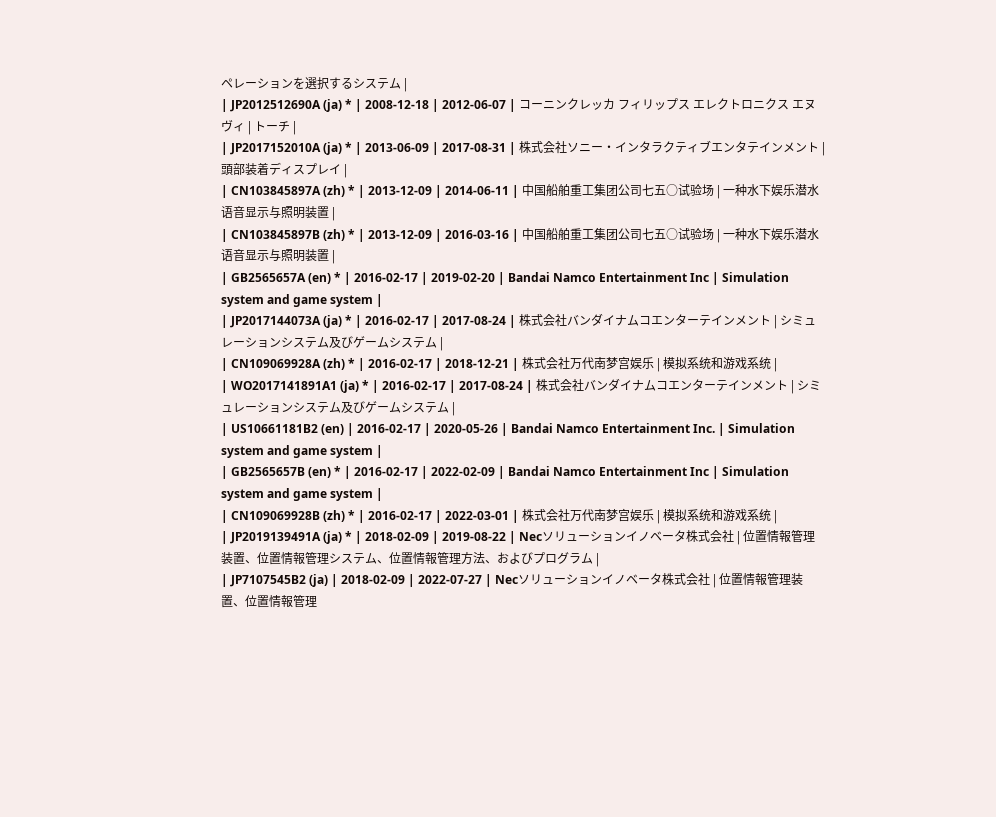ペレーションを選択するシステム |
| JP2012512690A (ja) * | 2008-12-18 | 2012-06-07 | コーニンクレッカ フィリップス エレクトロニクス エヌ ヴィ | トーチ |
| JP2017152010A (ja) * | 2013-06-09 | 2017-08-31 | 株式会社ソニー・インタラクティブエンタテインメント | 頭部装着ディスプレイ |
| CN103845897A (zh) * | 2013-12-09 | 2014-06-11 | 中国船舶重工集团公司七五○试验场 | 一种水下娱乐潜水语音显示与照明装置 |
| CN103845897B (zh) * | 2013-12-09 | 2016-03-16 | 中国船舶重工集团公司七五○试验场 | 一种水下娱乐潜水语音显示与照明装置 |
| GB2565657A (en) * | 2016-02-17 | 2019-02-20 | Bandai Namco Entertainment Inc | Simulation system and game system |
| JP2017144073A (ja) * | 2016-02-17 | 2017-08-24 | 株式会社バンダイナムコエンターテインメント | シミュレーションシステム及びゲームシステム |
| CN109069928A (zh) * | 2016-02-17 | 2018-12-21 | 株式会社万代南梦宫娱乐 | 模拟系统和游戏系统 |
| WO2017141891A1 (ja) * | 2016-02-17 | 2017-08-24 | 株式会社バンダイナムコエンターテインメント | シミュレーションシステム及びゲームシステム |
| US10661181B2 (en) | 2016-02-17 | 2020-05-26 | Bandai Namco Entertainment Inc. | Simulation system and game system |
| GB2565657B (en) * | 2016-02-17 | 2022-02-09 | Bandai Namco Entertainment Inc | Simulation system and game system |
| CN109069928B (zh) * | 2016-02-17 | 2022-03-01 | 株式会社万代南梦宫娱乐 | 模拟系统和游戏系统 |
| JP2019139491A (ja) * | 2018-02-09 | 2019-08-22 | Necソリューションイノベータ株式会社 | 位置情報管理装置、位置情報管理システム、位置情報管理方法、およびプログラム |
| JP7107545B2 (ja) | 2018-02-09 | 2022-07-27 | Necソリューションイノベータ株式会社 | 位置情報管理装置、位置情報管理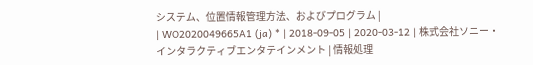システム、位置情報管理方法、およびプログラム |
| WO2020049665A1 (ja) * | 2018-09-05 | 2020-03-12 | 株式会社ソニー・インタラクティブエンタテインメント | 情報処理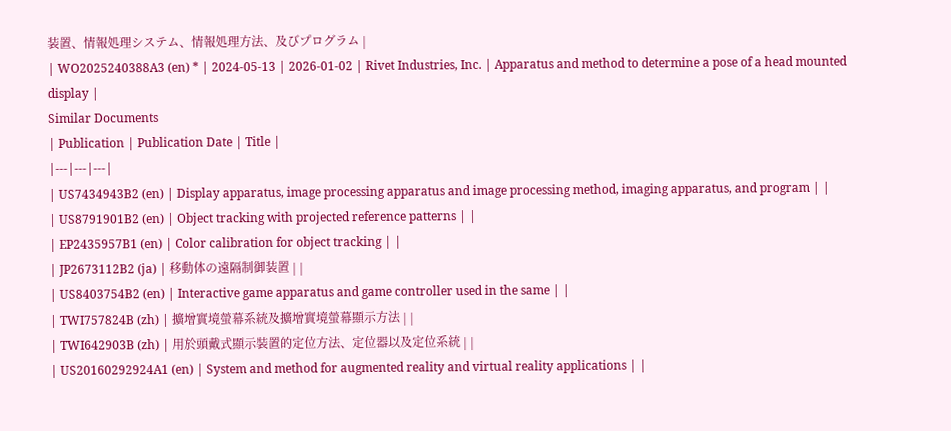装置、情報処理システム、情報処理方法、及びプログラム |
| WO2025240388A3 (en) * | 2024-05-13 | 2026-01-02 | Rivet Industries, Inc. | Apparatus and method to determine a pose of a head mounted display |
Similar Documents
| Publication | Publication Date | Title |
|---|---|---|
| US7434943B2 (en) | Display apparatus, image processing apparatus and image processing method, imaging apparatus, and program | |
| US8791901B2 (en) | Object tracking with projected reference patterns | |
| EP2435957B1 (en) | Color calibration for object tracking | |
| JP2673112B2 (ja) | 移動体の遠隔制御装置 | |
| US8403754B2 (en) | Interactive game apparatus and game controller used in the same | |
| TWI757824B (zh) | 擴增實境螢幕系統及擴增實境螢幕顯示方法 | |
| TWI642903B (zh) | 用於頭戴式顯示裝置的定位方法、定位器以及定位系統 | |
| US20160292924A1 (en) | System and method for augmented reality and virtual reality applications | |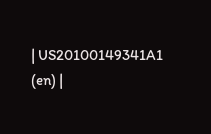| US20100149341A1 (en) |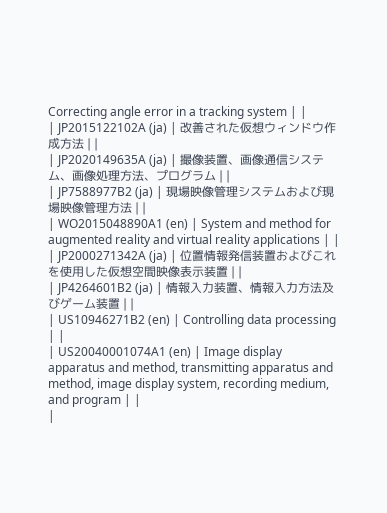Correcting angle error in a tracking system | |
| JP2015122102A (ja) | 改善された仮想ウィンドウ作成方法 | |
| JP2020149635A (ja) | 撮像装置、画像通信システム、画像処理方法、プログラム | |
| JP7588977B2 (ja) | 現場映像管理システムおよび現場映像管理方法 | |
| WO2015048890A1 (en) | System and method for augmented reality and virtual reality applications | |
| JP2000271342A (ja) | 位置情報発信装置およびこれを使用した仮想空間映像表示装置 | |
| JP4264601B2 (ja) | 情報入力装置、情報入力方法及びゲーム装置 | |
| US10946271B2 (en) | Controlling data processing | |
| US20040001074A1 (en) | Image display apparatus and method, transmitting apparatus and method, image display system, recording medium, and program | |
|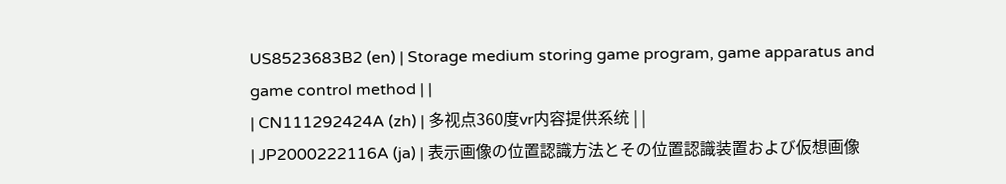US8523683B2 (en) | Storage medium storing game program, game apparatus and game control method | |
| CN111292424A (zh) | 多视点360度vr内容提供系统 | |
| JP2000222116A (ja) | 表示画像の位置認識方法とその位置認識装置および仮想画像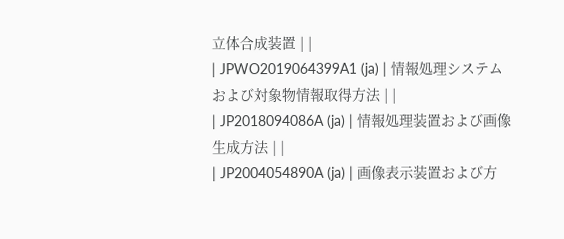立体合成装置 | |
| JPWO2019064399A1 (ja) | 情報処理システムおよび対象物情報取得方法 | |
| JP2018094086A (ja) | 情報処理装置および画像生成方法 | |
| JP2004054890A (ja) | 画像表示装置および方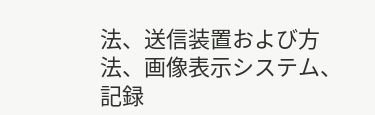法、送信装置および方法、画像表示システム、記録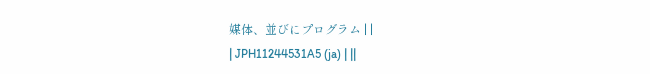媒体、並びにプログラム | |
| JPH11244531A5 (ja) | ||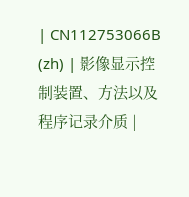| CN112753066B (zh) | 影像显示控制装置、方法以及程序记录介质 |